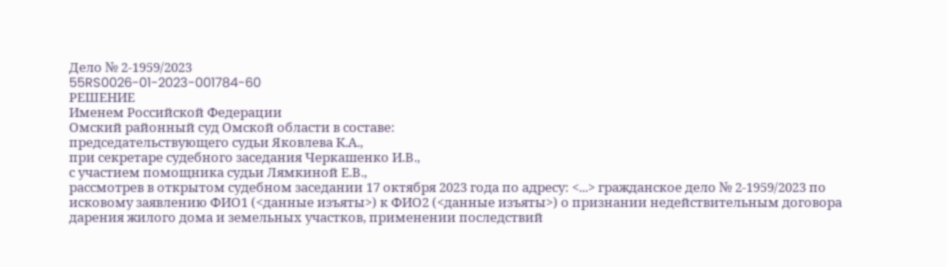Дело № 2-1959/2023
55RS0026-01-2023-001784-60
РЕШЕНИЕ
Именем Российской Федерации
Омский районный суд Омской области в составе:
председательствующего судьи Яковлева К.А.,
при секретаре судебного заседания Черкашенко И.В.,
с участием помощника судьи Лямкиной Е.В.,
рассмотрев в открытом судебном заседании 17 октября 2023 года по адресу: <...> гражданское дело № 2-1959/2023 по исковому заявлению ФИО1 (<данные изъяты>) к ФИО2 (<данные изъяты>) о признании недействительным договора дарения жилого дома и земельных участков, применении последствий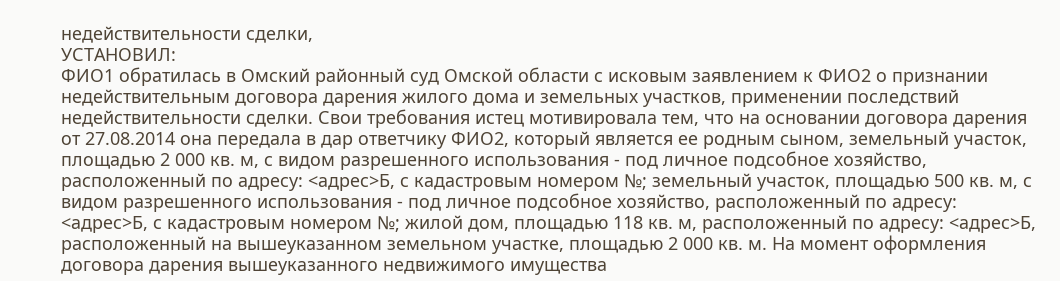недействительности сделки,
УСТАНОВИЛ:
ФИО1 обратилась в Омский районный суд Омской области с исковым заявлением к ФИО2 о признании недействительным договора дарения жилого дома и земельных участков, применении последствий недействительности сделки. Свои требования истец мотивировала тем, что на основании договора дарения от 27.08.2014 она передала в дар ответчику ФИО2, который является ее родным сыном, земельный участок, площадью 2 000 кв. м, с видом разрешенного использования - под личное подсобное хозяйство, расположенный по адресу: <адрес>Б, с кадастровым номером №; земельный участок, площадью 500 кв. м, с видом разрешенного использования - под личное подсобное хозяйство, расположенный по адресу: <адрес>Б, с кадастровым номером №; жилой дом, площадью 118 кв. м, расположенный по адресу: <адрес>Б, расположенный на вышеуказанном земельном участке, площадью 2 000 кв. м. На момент оформления договора дарения вышеуказанного недвижимого имущества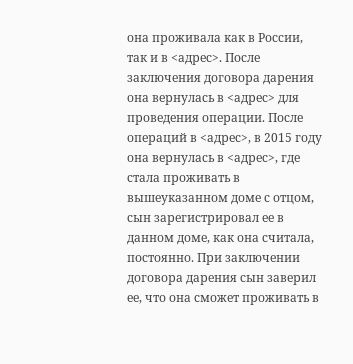она проживала как в России, так и в <адрес>. После заключения договора дарения она вернулась в <адрес> для проведения операции. После операций в <адрес>, в 2015 году она вернулась в <адрес>, где стала проживать в вышеуказанном доме с отцом, сын зарегистрировал ее в данном доме, как она считала, постоянно. При заключении договора дарения сын заверил ее, что она сможет проживать в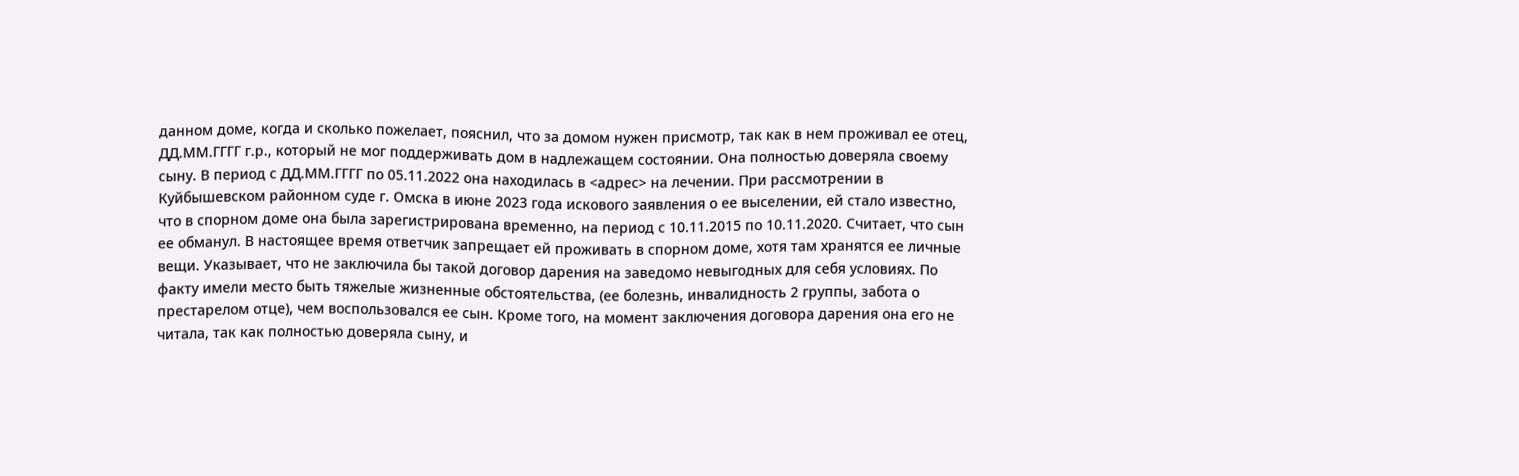данном доме, когда и сколько пожелает, пояснил, что за домом нужен присмотр, так как в нем проживал ее отец, ДД.ММ.ГГГГ г.р., который не мог поддерживать дом в надлежащем состоянии. Она полностью доверяла своему сыну. В период с ДД.ММ.ГГГГ по 05.11.2022 она находилась в <адрес> на лечении. При рассмотрении в Куйбышевском районном суде г. Омска в июне 2023 года искового заявления о ее выселении, ей стало известно, что в спорном доме она была зарегистрирована временно, на период с 10.11.2015 по 10.11.2020. Считает, что сын ее обманул. В настоящее время ответчик запрещает ей проживать в спорном доме, хотя там хранятся ее личные вещи. Указывает, что не заключила бы такой договор дарения на заведомо невыгодных для себя условиях. По факту имели место быть тяжелые жизненные обстоятельства, (ее болезнь, инвалидность 2 группы, забота о престарелом отце), чем воспользовался ее сын. Кроме того, на момент заключения договора дарения она его не читала, так как полностью доверяла сыну, и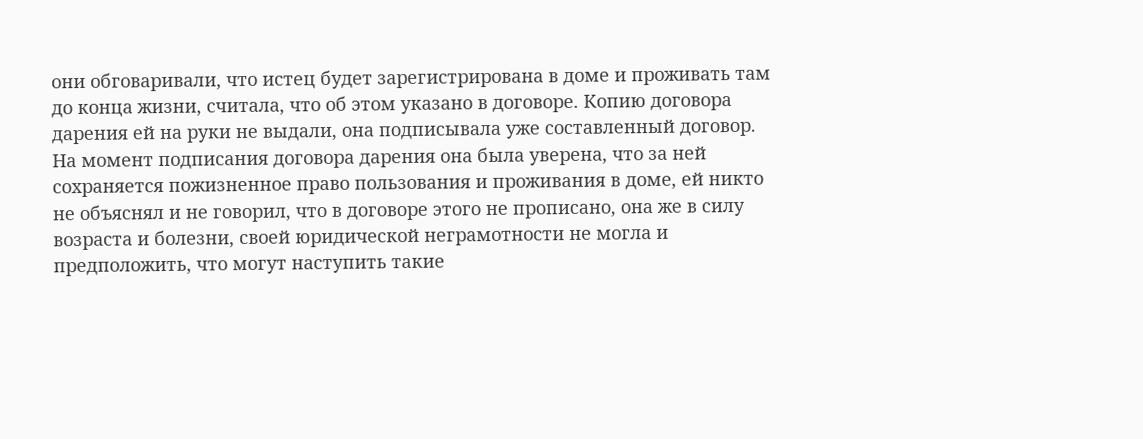они обговаривали, что истец будет зарегистрирована в доме и проживать там до конца жизни, считала, что об этом указано в договоре. Копию договора дарения ей на руки не выдали, она подписывала уже составленный договор. На момент подписания договора дарения она была уверена, что за ней сохраняется пожизненное право пользования и проживания в доме, ей никто не объяснял и не говорил, что в договоре этого не прописано, она же в силу возраста и болезни, своей юридической неграмотности не могла и предположить, что могут наступить такие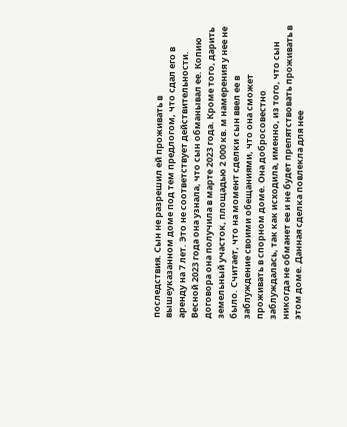последствия. Сын не разрешил ей проживать в вышеуказанном доме под тем предлогом, что сдал его в аренду на 7 лет. Это не соответствует действительности. Весной 2023 года она узнала, что сын обманывал ее. Копию договора она получила в марте 2023 года. Кроме того, дарить земельный участок, площадью 2 000 кв. м намерения у нее не было. Считает, что на момент сделки сын ввел ее в заблуждение своими обещаниями, что она сможет проживать в спорном доме. Она добросовестно заблуждалась, так как исходила, именно, из того, что сын никогда не обманет ее и не будет препятствовать проживать в этом доме. Данная сделка повлекла для нее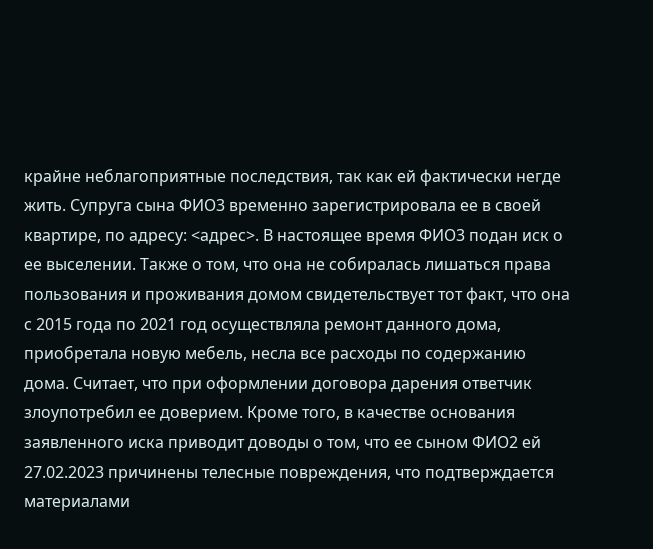крайне неблагоприятные последствия, так как ей фактически негде жить. Супруга сына ФИО3 временно зарегистрировала ее в своей квартире, по адресу: <адрес>. В настоящее время ФИО3 подан иск о ее выселении. Также о том, что она не собиралась лишаться права пользования и проживания домом свидетельствует тот факт, что она с 2015 года по 2021 год осуществляла ремонт данного дома, приобретала новую мебель, несла все расходы по содержанию дома. Считает, что при оформлении договора дарения ответчик злоупотребил ее доверием. Кроме того, в качестве основания заявленного иска приводит доводы о том, что ее сыном ФИО2 ей 27.02.2023 причинены телесные повреждения, что подтверждается материалами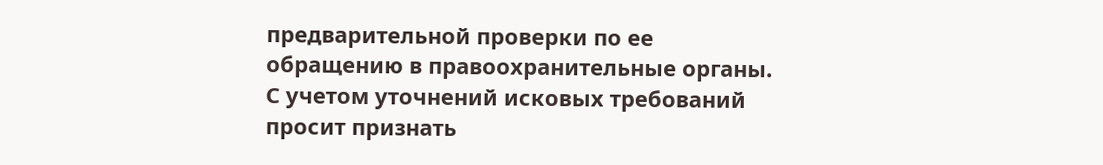предварительной проверки по ее обращению в правоохранительные органы. С учетом уточнений исковых требований просит признать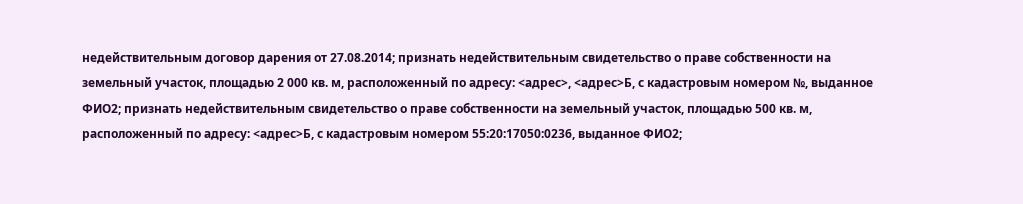недействительным договор дарения от 27.08.2014; признать недействительным свидетельство о праве собственности на земельный участок, площадью 2 000 кв. м, расположенный по адресу: <адрес>, <адрес>Б, с кадастровым номером №, выданное ФИО2; признать недействительным свидетельство о праве собственности на земельный участок, площадью 500 кв. м, расположенный по адресу: <адрес>Б, с кадастровым номером 55:20:17050:0236, выданное ФИО2;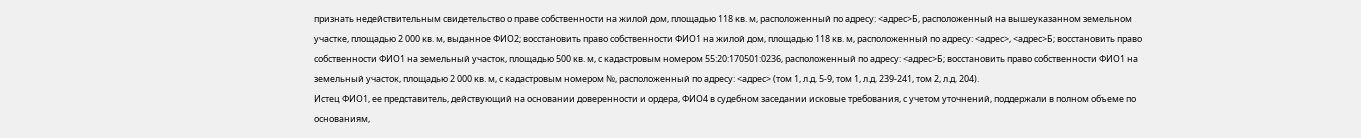признать недействительным свидетельство о праве собственности на жилой дом, площадью 118 кв. м, расположенный по адресу: <адрес>Б, расположенный на вышеуказанном земельном участке, площадью 2 000 кв. м, выданное ФИО2; восстановить право собственности ФИО1 на жилой дом, площадью 118 кв. м, расположенный по адресу: <адрес>, <адрес>Б; восстановить право собственности ФИО1 на земельный участок, площадью 500 кв. м, с кадастровым номером 55:20:170501:0236, расположенный по адресу: <адрес>Б; восстановить право собственности ФИО1 на земельный участок, площадью 2 000 кв. м, с кадастровым номером №, расположенный по адресу: <адрес> (том 1, л.д. 5-9, том 1, л.д. 239-241, том 2, л.д. 204).
Истец ФИО1, ее представитель, действующий на основании доверенности и ордера, ФИО4 в судебном заседании исковые требования, с учетом уточнений, поддержали в полном объеме по основаниям,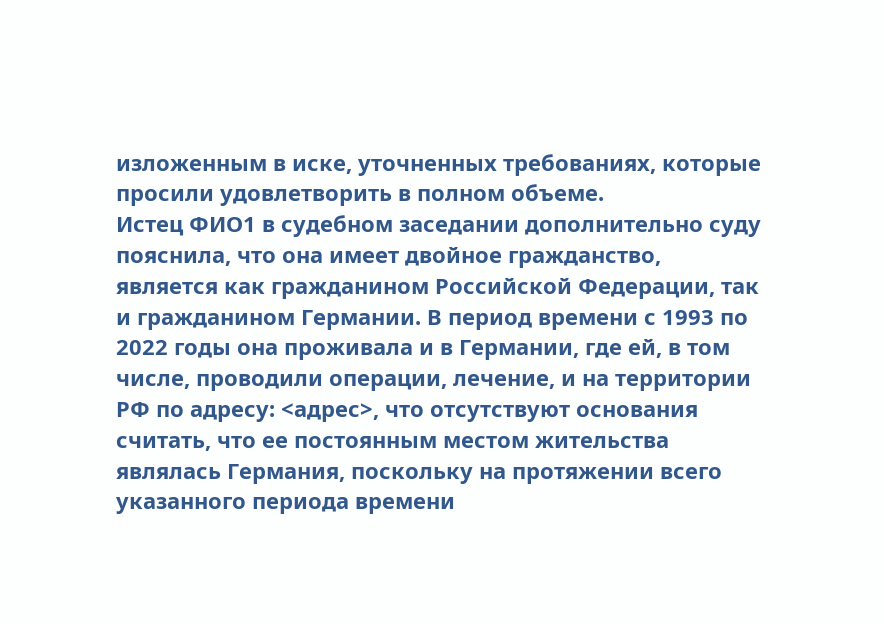изложенным в иске, уточненных требованиях, которые просили удовлетворить в полном объеме.
Истец ФИО1 в судебном заседании дополнительно суду пояснила, что она имеет двойное гражданство, является как гражданином Российской Федерации, так и гражданином Германии. В период времени с 1993 по 2022 годы она проживала и в Германии, где ей, в том числе, проводили операции, лечение, и на территории РФ по адресу: <адрес>, что отсутствуют основания считать, что ее постоянным местом жительства являлась Германия, поскольку на протяжении всего указанного периода времени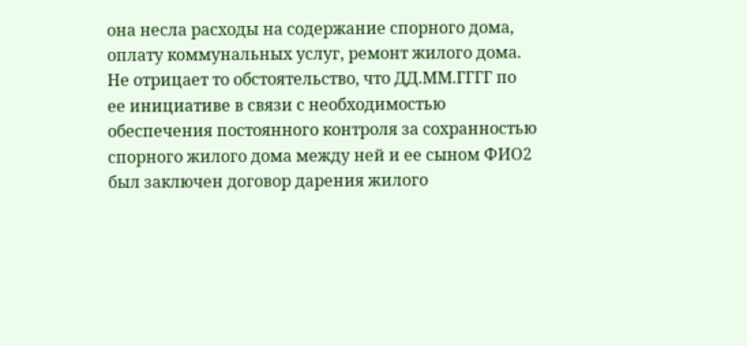она несла расходы на содержание спорного дома, оплату коммунальных услуг, ремонт жилого дома. Не отрицает то обстоятельство, что ДД.ММ.ГГГГ по ее инициативе в связи с необходимостью обеспечения постоянного контроля за сохранностью спорного жилого дома между ней и ее сыном ФИО2 был заключен договор дарения жилого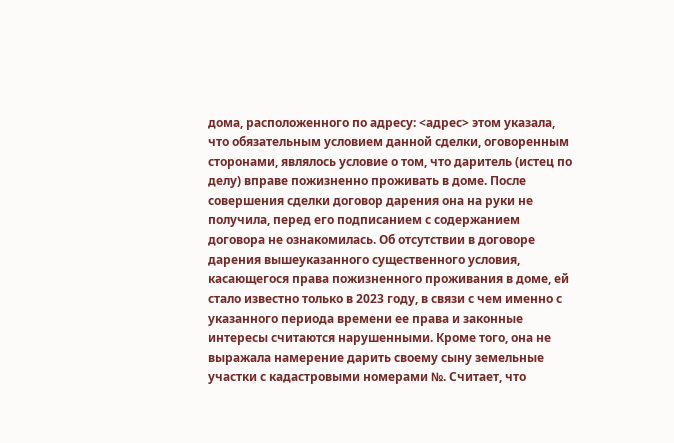дома, расположенного по адресу: <адрес> этом указала, что обязательным условием данной сделки, оговоренным сторонами, являлось условие о том, что даритель (истец по делу) вправе пожизненно проживать в доме. После совершения сделки договор дарения она на руки не получила, перед его подписанием с содержанием договора не ознакомилась. Об отсутствии в договоре дарения вышеуказанного существенного условия, касающегося права пожизненного проживания в доме, ей стало известно только в 2023 году, в связи с чем именно с указанного периода времени ее права и законные интересы считаются нарушенными. Кроме того, она не выражала намерение дарить своему сыну земельные участки с кадастровыми номерами №. Считает, что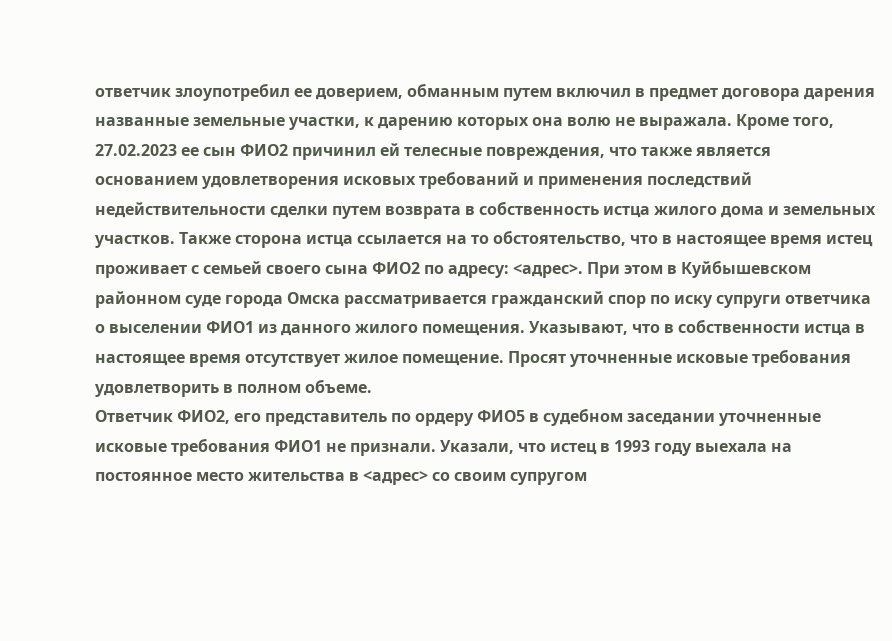ответчик злоупотребил ее доверием, обманным путем включил в предмет договора дарения названные земельные участки, к дарению которых она волю не выражала. Кроме того, 27.02.2023 ее сын ФИО2 причинил ей телесные повреждения, что также является основанием удовлетворения исковых требований и применения последствий недействительности сделки путем возврата в собственность истца жилого дома и земельных участков. Также сторона истца ссылается на то обстоятельство, что в настоящее время истец проживает с семьей своего сына ФИО2 по адресу: <адрес>. При этом в Куйбышевском районном суде города Омска рассматривается гражданский спор по иску супруги ответчика о выселении ФИО1 из данного жилого помещения. Указывают, что в собственности истца в настоящее время отсутствует жилое помещение. Просят уточненные исковые требования удовлетворить в полном объеме.
Ответчик ФИО2, его представитель по ордеру ФИО5 в судебном заседании уточненные исковые требования ФИО1 не признали. Указали, что истец в 1993 году выехала на постоянное место жительства в <адрес> со своим супругом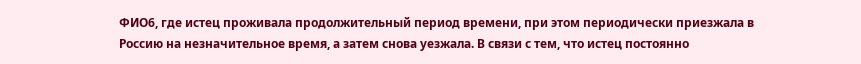ФИО6, где истец проживала продолжительный период времени, при этом периодически приезжала в Россию на незначительное время, а затем снова уезжала. В связи с тем, что истец постоянно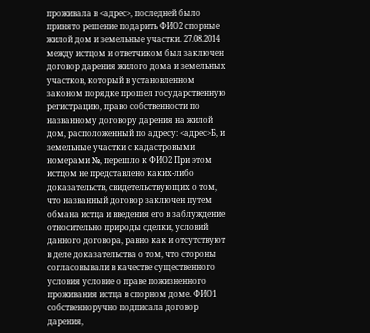проживала в <адрес>, последней было принято решение подарить ФИО2 спорные жилой дом и земельные участки. 27.08.2014 между истцом и ответчиком был заключен договор дарения жилого дома и земельных участков, который в установленном законом порядке прошел государственную регистрацию, право собственности по названному договору дарения на жилой дом, расположенный по адресу: <адрес>Б, и земельные участки с кадастровыми номерами №, перешло к ФИО2 При этом истцом не представлено каких-либо доказательств, свидетельствующих о том, что названный договор заключен путем обмана истца и введения его в заблуждение относительно природы сделки, условий данного договора, равно как и отсутствуют в деле доказательства о том, что стороны согласовывали в качестве существенного условия условие о праве пожизненного проживания истца в спорном доме. ФИО1 собственноручно подписала договор дарения,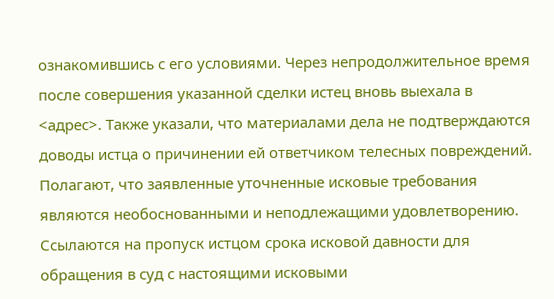ознакомившись с его условиями. Через непродолжительное время после совершения указанной сделки истец вновь выехала в <адрес>. Также указали, что материалами дела не подтверждаются доводы истца о причинении ей ответчиком телесных повреждений. Полагают, что заявленные уточненные исковые требования являются необоснованными и неподлежащими удовлетворению. Ссылаются на пропуск истцом срока исковой давности для обращения в суд с настоящими исковыми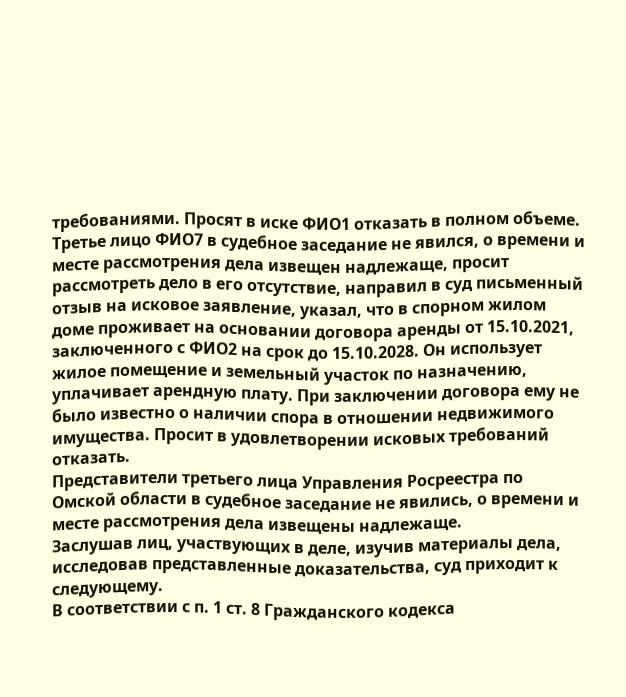требованиями. Просят в иске ФИО1 отказать в полном объеме.
Третье лицо ФИО7 в судебное заседание не явился, о времени и месте рассмотрения дела извещен надлежаще, просит рассмотреть дело в его отсутствие, направил в суд письменный отзыв на исковое заявление, указал, что в спорном жилом доме проживает на основании договора аренды от 15.10.2021, заключенного с ФИО2 на срок до 15.10.2028. Он использует жилое помещение и земельный участок по назначению, уплачивает арендную плату. При заключении договора ему не было известно о наличии спора в отношении недвижимого имущества. Просит в удовлетворении исковых требований отказать.
Представители третьего лица Управления Росреестра по Омской области в судебное заседание не явились, о времени и месте рассмотрения дела извещены надлежаще.
Заслушав лиц, участвующих в деле, изучив материалы дела, исследовав представленные доказательства, суд приходит к следующему.
В соответствии с п. 1 ст. 8 Гражданского кодекса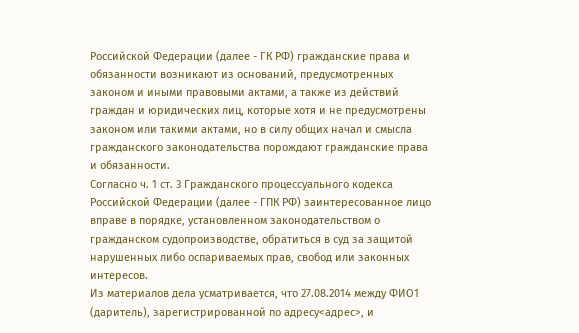Российской Федерации (далее - ГК РФ) гражданские права и обязанности возникают из оснований, предусмотренных законом и иными правовыми актами, а также из действий граждан и юридических лиц, которые хотя и не предусмотрены законом или такими актами, но в силу общих начал и смысла гражданского законодательства порождают гражданские права и обязанности.
Согласно ч. 1 ст. 3 Гражданского процессуального кодекса Российской Федерации (далее - ГПК РФ) заинтересованное лицо вправе в порядке, установленном законодательством о гражданском судопроизводстве, обратиться в суд за защитой нарушенных либо оспариваемых прав, свобод или законных интересов.
Из материалов дела усматривается, что 27.08.2014 между ФИО1 (даритель), зарегистрированной по адресу<адрес>, и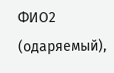ФИО2 (одаряемый),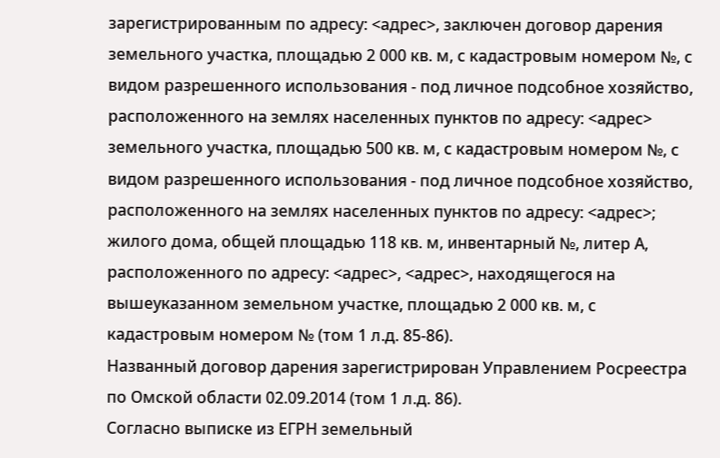зарегистрированным по адресу: <адрес>, заключен договор дарения земельного участка, площадью 2 000 кв. м, с кадастровым номером №, с видом разрешенного использования - под личное подсобное хозяйство, расположенного на землях населенных пунктов по адресу: <адрес> земельного участка, площадью 500 кв. м, с кадастровым номером №, с видом разрешенного использования - под личное подсобное хозяйство, расположенного на землях населенных пунктов по адресу: <адрес>; жилого дома, общей площадью 118 кв. м, инвентарный №, литер А, расположенного по адресу: <адрес>, <адрес>, находящегося на вышеуказанном земельном участке, площадью 2 000 кв. м, с кадастровым номером № (том 1 л.д. 85-86).
Названный договор дарения зарегистрирован Управлением Росреестра по Омской области 02.09.2014 (том 1 л.д. 86).
Согласно выписке из ЕГРН земельный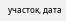участок, дата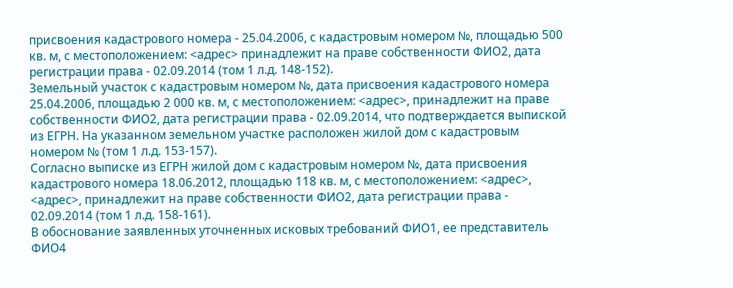присвоения кадастрового номера - 25.04.2006, с кадастровым номером №, площадью 500 кв. м, с местоположением: <адрес> принадлежит на праве собственности ФИО2, дата регистрации права - 02.09.2014 (том 1 л.д. 148-152).
Земельный участок с кадастровым номером №, дата присвоения кадастрового номера 25.04.2006, площадью 2 000 кв. м, с местоположением: <адрес>, принадлежит на праве собственности ФИО2, дата регистрации права - 02.09.2014, что подтверждается выпиской из ЕГРН. На указанном земельном участке расположен жилой дом с кадастровым номером № (том 1 л.д. 153-157).
Согласно выписке из ЕГРН жилой дом с кадастровым номером №, дата присвоения кадастрового номера 18.06.2012, площадью 118 кв. м, с местоположением: <адрес>, <адрес>, принадлежит на праве собственности ФИО2, дата регистрации права - 02.09.2014 (том 1 л.д. 158-161).
В обоснование заявленных уточненных исковых требований ФИО1, ее представитель ФИО4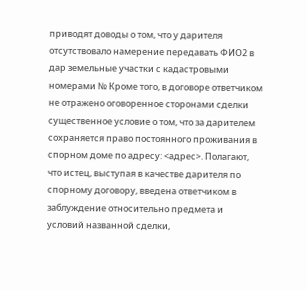приводят доводы о том, что у дарителя отсутствовало намерение передавать ФИО2 в дар земельные участки с кадастровыми номерами № Кроме того, в договоре ответчиком не отражено оговоренное сторонами сделки существенное условие о том, что за дарителем сохраняется право постоянного проживания в спорном доме по адресу: <адрес>. Полагают, что истец, выступая в качестве дарителя по спорному договору, введена ответчиком в заблуждение относительно предмета и условий названной сделки,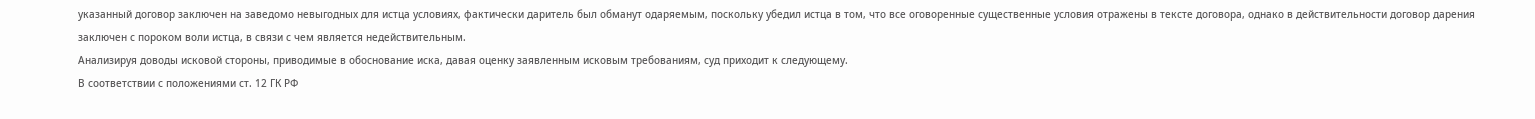указанный договор заключен на заведомо невыгодных для истца условиях, фактически даритель был обманут одаряемым, поскольку убедил истца в том, что все оговоренные существенные условия отражены в тексте договора, однако в действительности договор дарения заключен с пороком воли истца, в связи с чем является недействительным.
Анализируя доводы исковой стороны, приводимые в обоснование иска, давая оценку заявленным исковым требованиям, суд приходит к следующему.
В соответствии с положениями ст. 12 ГК РФ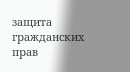защита гражданских прав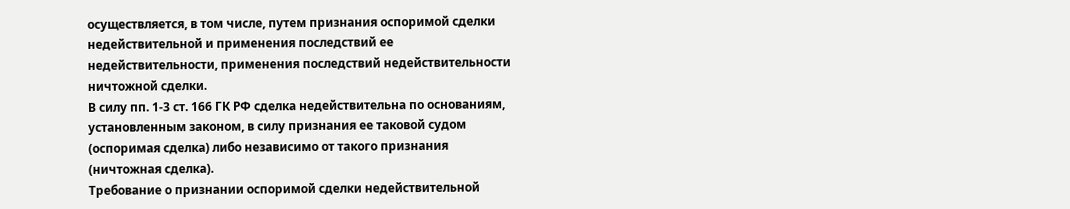осуществляется, в том числе, путем признания оспоримой сделки недействительной и применения последствий ее недействительности, применения последствий недействительности ничтожной сделки.
В силу пп. 1-3 ст. 166 ГК РФ сделка недействительна по основаниям, установленным законом, в силу признания ее таковой судом (оспоримая сделка) либо независимо от такого признания (ничтожная сделка).
Требование о признании оспоримой сделки недействительной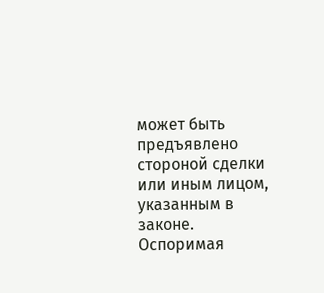может быть предъявлено стороной сделки или иным лицом, указанным в законе.
Оспоримая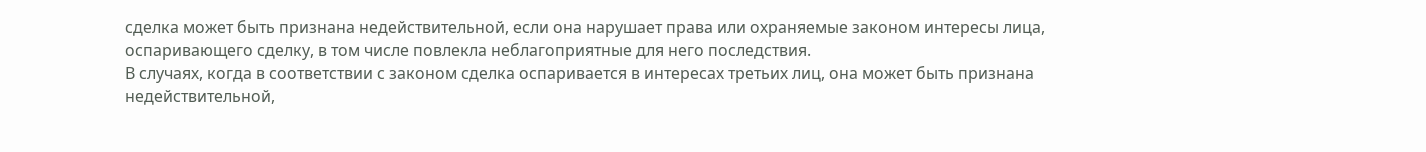сделка может быть признана недействительной, если она нарушает права или охраняемые законом интересы лица, оспаривающего сделку, в том числе повлекла неблагоприятные для него последствия.
В случаях, когда в соответствии с законом сделка оспаривается в интересах третьих лиц, она может быть признана недействительной,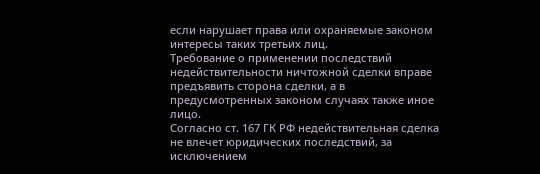если нарушает права или охраняемые законом интересы таких третьих лиц.
Требование о применении последствий недействительности ничтожной сделки вправе предъявить сторона сделки, а в предусмотренных законом случаях также иное лицо.
Согласно ст. 167 ГК РФ недействительная сделка не влечет юридических последствий, за исключением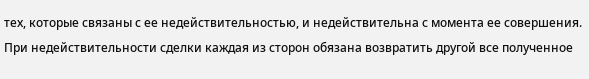тех, которые связаны с ее недействительностью, и недействительна с момента ее совершения. При недействительности сделки каждая из сторон обязана возвратить другой все полученное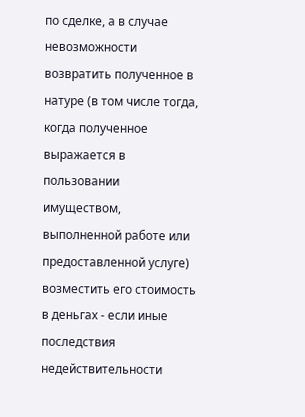по сделке, а в случае невозможности возвратить полученное в натуре (в том числе тогда, когда полученное выражается в пользовании имуществом, выполненной работе или предоставленной услуге) возместить его стоимость в деньгах - если иные последствия недействительности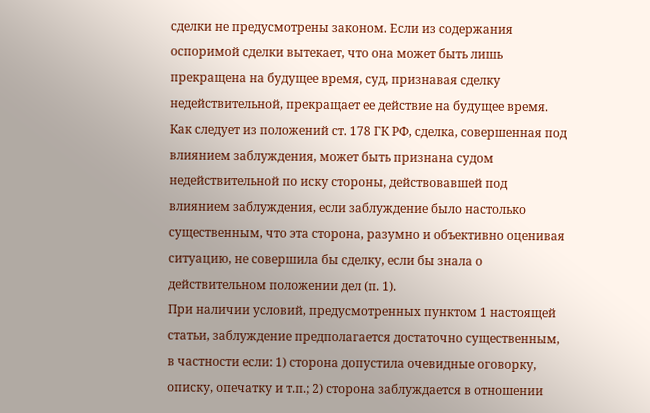сделки не предусмотрены законом. Если из содержания оспоримой сделки вытекает, что она может быть лишь прекращена на будущее время, суд, признавая сделку недействительной, прекращает ее действие на будущее время.
Как следует из положений ст. 178 ГК РФ, сделка, совершенная под влиянием заблуждения, может быть признана судом недействительной по иску стороны, действовавшей под влиянием заблуждения, если заблуждение было настолько существенным, что эта сторона, разумно и объективно оценивая ситуацию, не совершила бы сделку, если бы знала о действительном положении дел (п. 1).
При наличии условий, предусмотренных пунктом 1 настоящей статьи, заблуждение предполагается достаточно существенным, в частности если: 1) сторона допустила очевидные оговорку, описку, опечатку и т.п.; 2) сторона заблуждается в отношении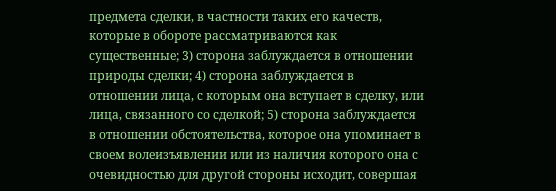предмета сделки, в частности таких его качеств, которые в обороте рассматриваются как существенные; 3) сторона заблуждается в отношении природы сделки; 4) сторона заблуждается в отношении лица, с которым она вступает в сделку, или лица, связанного со сделкой; 5) сторона заблуждается в отношении обстоятельства, которое она упоминает в своем волеизъявлении или из наличия которого она с очевидностью для другой стороны исходит, совершая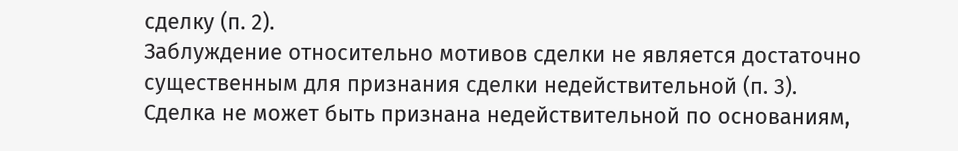сделку (п. 2).
Заблуждение относительно мотивов сделки не является достаточно существенным для признания сделки недействительной (п. 3).
Сделка не может быть признана недействительной по основаниям,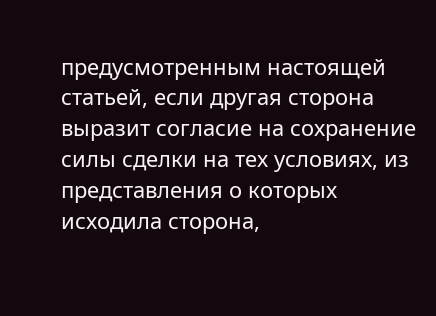предусмотренным настоящей статьей, если другая сторона выразит согласие на сохранение силы сделки на тех условиях, из представления о которых исходила сторона,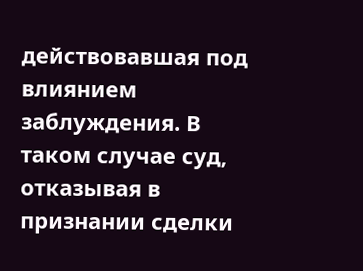действовавшая под влиянием заблуждения. В таком случае суд, отказывая в признании сделки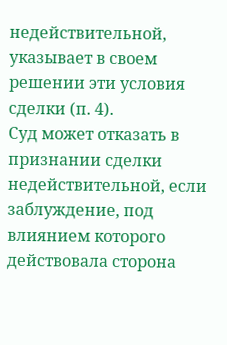недействительной, указывает в своем решении эти условия сделки (п. 4).
Суд может отказать в признании сделки недействительной, если заблуждение, под влиянием которого действовала сторона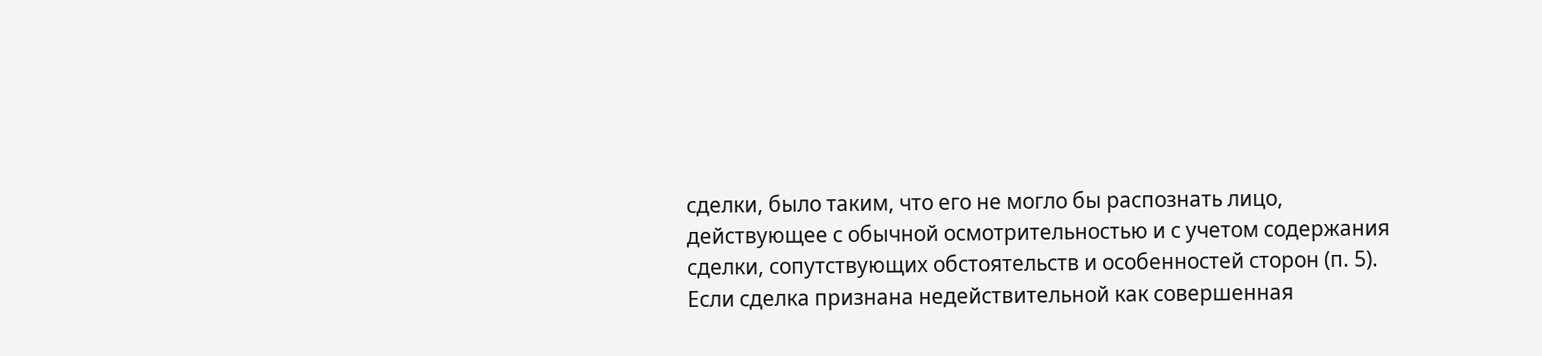сделки, было таким, что его не могло бы распознать лицо, действующее с обычной осмотрительностью и с учетом содержания сделки, сопутствующих обстоятельств и особенностей сторон (п. 5).
Если сделка признана недействительной как совершенная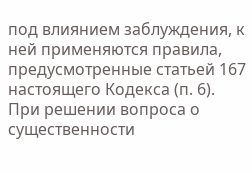под влиянием заблуждения, к ней применяются правила, предусмотренные статьей 167 настоящего Кодекса (п. 6).
При решении вопроса о существенности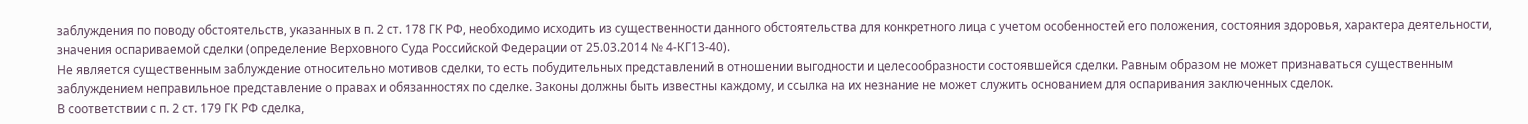заблуждения по поводу обстоятельств, указанных в п. 2 ст. 178 ГК РФ, необходимо исходить из существенности данного обстоятельства для конкретного лица с учетом особенностей его положения, состояния здоровья, характера деятельности, значения оспариваемой сделки (определение Верховного Суда Российской Федерации от 25.03.2014 № 4-КГ13-40).
Не является существенным заблуждение относительно мотивов сделки, то есть побудительных представлений в отношении выгодности и целесообразности состоявшейся сделки. Равным образом не может признаваться существенным заблуждением неправильное представление о правах и обязанностях по сделке. Законы должны быть известны каждому, и ссылка на их незнание не может служить основанием для оспаривания заключенных сделок.
В соответствии с п. 2 ст. 179 ГК РФ сделка,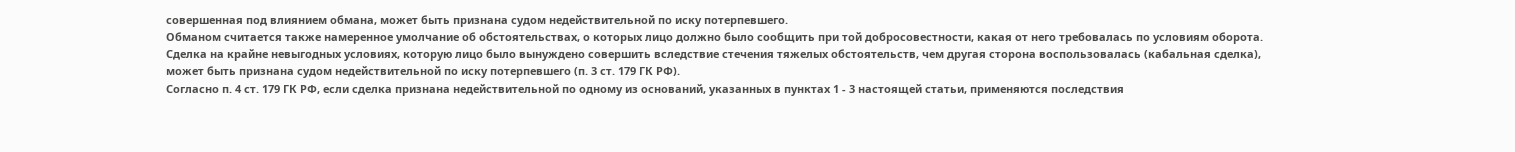совершенная под влиянием обмана, может быть признана судом недействительной по иску потерпевшего.
Обманом считается также намеренное умолчание об обстоятельствах, о которых лицо должно было сообщить при той добросовестности, какая от него требовалась по условиям оборота.
Сделка на крайне невыгодных условиях, которую лицо было вынуждено совершить вследствие стечения тяжелых обстоятельств, чем другая сторона воспользовалась (кабальная сделка), может быть признана судом недействительной по иску потерпевшего (п. 3 ст. 179 ГК РФ).
Согласно п. 4 ст. 179 ГК РФ, если сделка признана недействительной по одному из оснований, указанных в пунктах 1 - 3 настоящей статьи, применяются последствия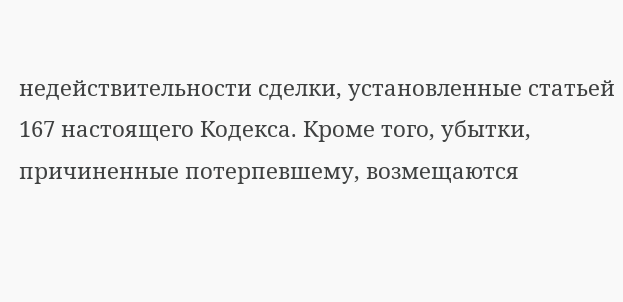недействительности сделки, установленные статьей 167 настоящего Кодекса. Кроме того, убытки, причиненные потерпевшему, возмещаются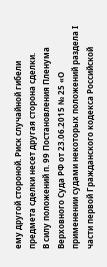ему другой стороной. Риск случайной гибели предмета сделки несет другая сторона сделки.
В силу положений п. 99 Постановления Пленума Верховного Суда РФ от 23.06.2015 № 25 «О применении судами некоторых положений раздела I части первой Гражданского кодекса Российской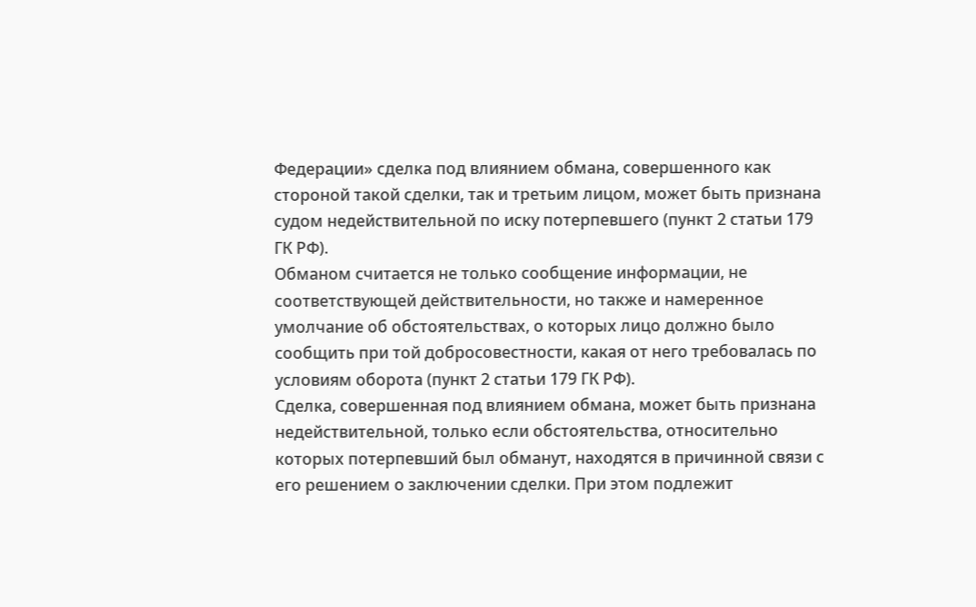Федерации» сделка под влиянием обмана, совершенного как стороной такой сделки, так и третьим лицом, может быть признана судом недействительной по иску потерпевшего (пункт 2 статьи 179 ГК РФ).
Обманом считается не только сообщение информации, не соответствующей действительности, но также и намеренное умолчание об обстоятельствах, о которых лицо должно было сообщить при той добросовестности, какая от него требовалась по условиям оборота (пункт 2 статьи 179 ГК РФ).
Сделка, совершенная под влиянием обмана, может быть признана недействительной, только если обстоятельства, относительно которых потерпевший был обманут, находятся в причинной связи с его решением о заключении сделки. При этом подлежит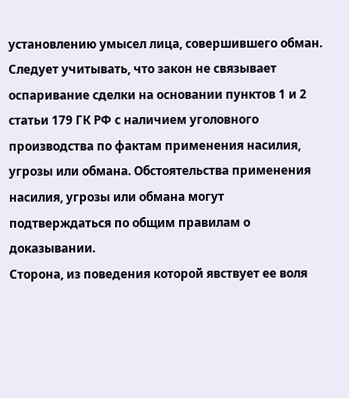установлению умысел лица, совершившего обман.
Следует учитывать, что закон не связывает оспаривание сделки на основании пунктов 1 и 2 статьи 179 ГК РФ с наличием уголовного производства по фактам применения насилия, угрозы или обмана. Обстоятельства применения насилия, угрозы или обмана могут подтверждаться по общим правилам о доказывании.
Сторона, из поведения которой явствует ее воля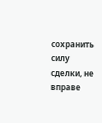сохранить силу сделки, не вправе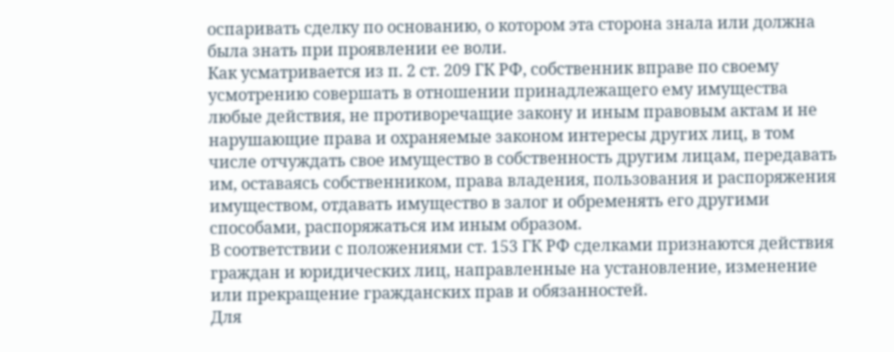оспаривать сделку по основанию, о котором эта сторона знала или должна была знать при проявлении ее воли.
Как усматривается из п. 2 ст. 209 ГК РФ, собственник вправе по своему усмотрению совершать в отношении принадлежащего ему имущества любые действия, не противоречащие закону и иным правовым актам и не нарушающие права и охраняемые законом интересы других лиц, в том числе отчуждать свое имущество в собственность другим лицам, передавать им, оставаясь собственником, права владения, пользования и распоряжения имуществом, отдавать имущество в залог и обременять его другими способами, распоряжаться им иным образом.
В соответствии с положениями ст. 153 ГК РФ сделками признаются действия граждан и юридических лиц, направленные на установление, изменение или прекращение гражданских прав и обязанностей.
Для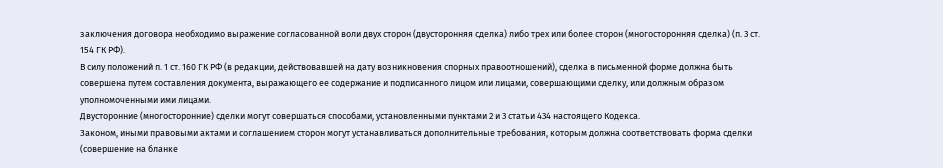заключения договора необходимо выражение согласованной воли двух сторон (двусторонняя сделка) либо трех или более сторон (многосторонняя сделка) (п. 3 ст. 154 ГК РФ).
В силу положений п. 1 ст. 160 ГК РФ (в редакции, действовавшей на дату возникновения спорных правоотношений), сделка в письменной форме должна быть совершена путем составления документа, выражающего ее содержание и подписанного лицом или лицами, совершающими сделку, или должным образом уполномоченными ими лицами.
Двусторонние (многосторонние) сделки могут совершаться способами, установленными пунктами 2 и 3 статьи 434 настоящего Кодекса.
Законом, иными правовыми актами и соглашением сторон могут устанавливаться дополнительные требования, которым должна соответствовать форма сделки (совершение на бланке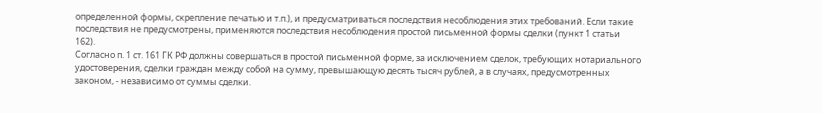определенной формы, скрепление печатью и т.п.), и предусматриваться последствия несоблюдения этих требований. Если такие последствия не предусмотрены, применяются последствия несоблюдения простой письменной формы сделки (пункт 1 статьи 162).
Согласно п. 1 ст. 161 ГК РФ должны совершаться в простой письменной форме, за исключением сделок, требующих нотариального удостоверения, сделки граждан между собой на сумму, превышающую десять тысяч рублей, а в случаях, предусмотренных законом, - независимо от суммы сделки.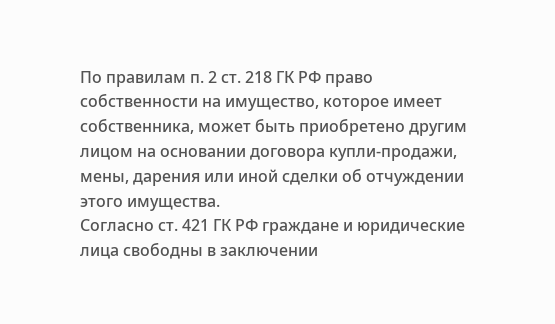По правилам п. 2 ст. 218 ГК РФ право собственности на имущество, которое имеет собственника, может быть приобретено другим лицом на основании договора купли-продажи, мены, дарения или иной сделки об отчуждении этого имущества.
Согласно ст. 421 ГК РФ граждане и юридические лица свободны в заключении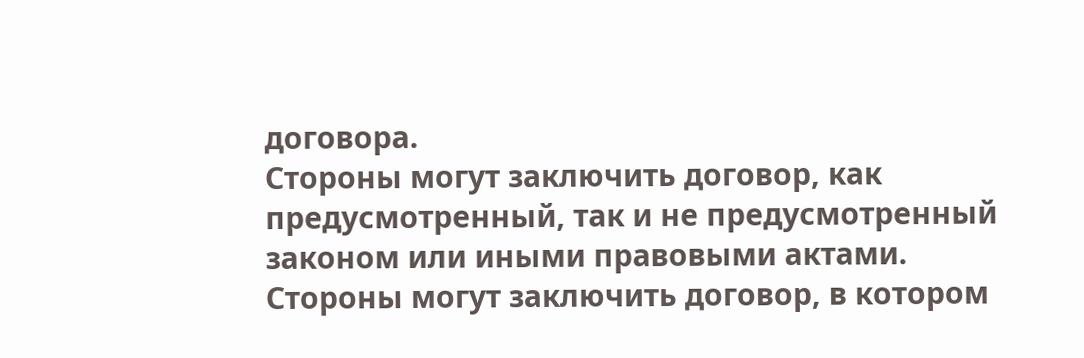договора.
Стороны могут заключить договор, как предусмотренный, так и не предусмотренный законом или иными правовыми актами.
Стороны могут заключить договор, в котором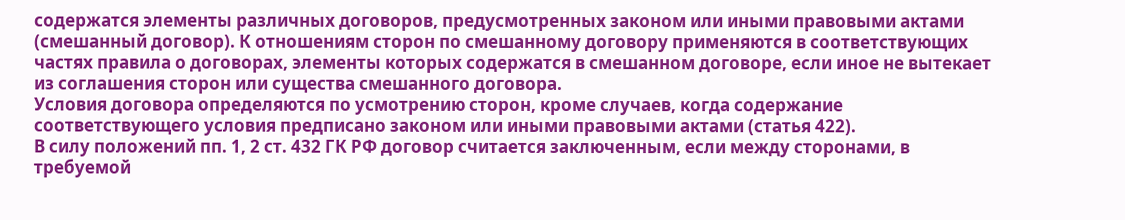содержатся элементы различных договоров, предусмотренных законом или иными правовыми актами (смешанный договор). К отношениям сторон по смешанному договору применяются в соответствующих частях правила о договорах, элементы которых содержатся в смешанном договоре, если иное не вытекает из соглашения сторон или существа смешанного договора.
Условия договора определяются по усмотрению сторон, кроме случаев, когда содержание соответствующего условия предписано законом или иными правовыми актами (статья 422).
В силу положений пп. 1, 2 ст. 432 ГК РФ договор считается заключенным, если между сторонами, в требуемой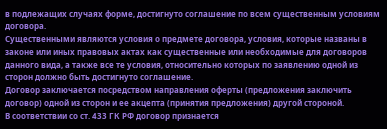в подлежащих случаях форме, достигнуто соглашение по всем существенным условиям договора.
Существенными являются условия о предмете договора, условия, которые названы в законе или иных правовых актах как существенные или необходимые для договоров данного вида, а также все те условия, относительно которых по заявлению одной из сторон должно быть достигнуто соглашение.
Договор заключается посредством направления оферты (предложения заключить договор) одной из сторон и ее акцепта (принятия предложения) другой стороной.
В соответствии со ст. 433 ГК РФ договор признается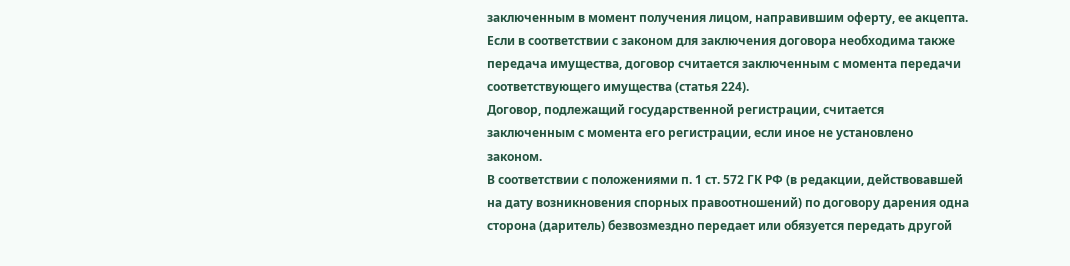заключенным в момент получения лицом, направившим оферту, ее акцепта.
Если в соответствии с законом для заключения договора необходима также передача имущества, договор считается заключенным с момента передачи соответствующего имущества (статья 224).
Договор, подлежащий государственной регистрации, считается заключенным с момента его регистрации, если иное не установлено законом.
В соответствии с положениями п. 1 ст. 572 ГК РФ (в редакции, действовавшей на дату возникновения спорных правоотношений) по договору дарения одна сторона (даритель) безвозмездно передает или обязуется передать другой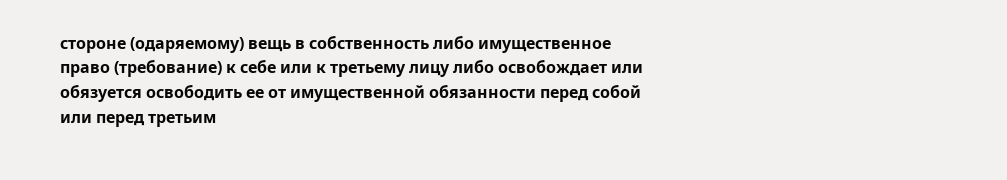стороне (одаряемому) вещь в собственность либо имущественное право (требование) к себе или к третьему лицу либо освобождает или обязуется освободить ее от имущественной обязанности перед собой или перед третьим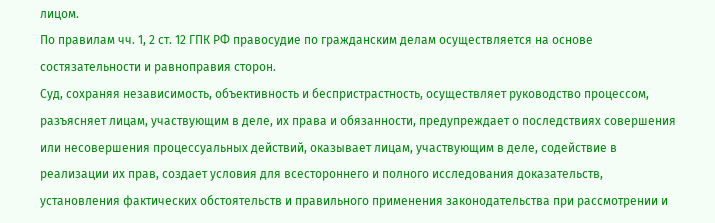лицом.
По правилам чч. 1, 2 ст. 12 ГПК РФ правосудие по гражданским делам осуществляется на основе состязательности и равноправия сторон.
Суд, сохраняя независимость, объективность и беспристрастность, осуществляет руководство процессом, разъясняет лицам, участвующим в деле, их права и обязанности, предупреждает о последствиях совершения или несовершения процессуальных действий, оказывает лицам, участвующим в деле, содействие в реализации их прав, создает условия для всестороннего и полного исследования доказательств, установления фактических обстоятельств и правильного применения законодательства при рассмотрении и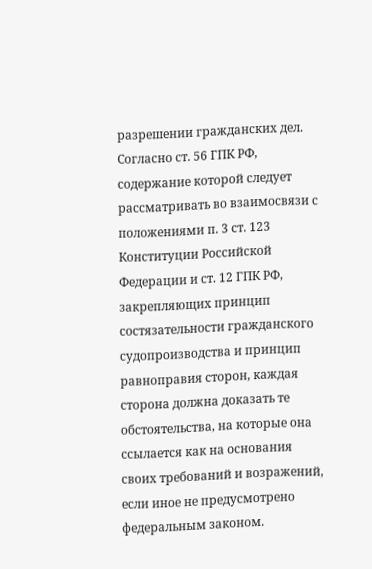разрешении гражданских дел.
Согласно ст. 56 ГПК РФ, содержание которой следует рассматривать во взаимосвязи с положениями п. 3 ст. 123 Конституции Российской Федерации и ст. 12 ГПК РФ, закрепляющих принцип состязательности гражданского судопроизводства и принцип равноправия сторон, каждая сторона должна доказать те обстоятельства, на которые она ссылается как на основания своих требований и возражений, если иное не предусмотрено федеральным законом.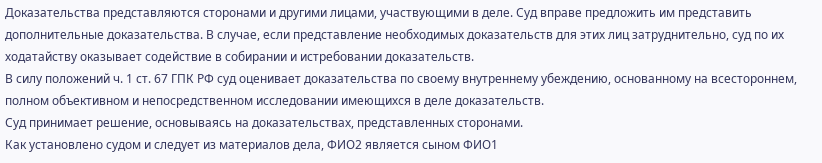Доказательства представляются сторонами и другими лицами, участвующими в деле. Суд вправе предложить им представить дополнительные доказательства. В случае, если представление необходимых доказательств для этих лиц затруднительно, суд по их ходатайству оказывает содействие в собирании и истребовании доказательств.
В силу положений ч. 1 ст. 67 ГПК РФ суд оценивает доказательства по своему внутреннему убеждению, основанному на всестороннем, полном объективном и непосредственном исследовании имеющихся в деле доказательств.
Суд принимает решение, основываясь на доказательствах, представленных сторонами.
Как установлено судом и следует из материалов дела, ФИО2 является сыном ФИО1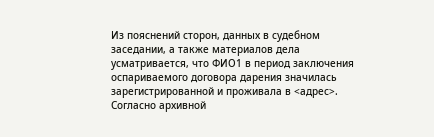Из пояснений сторон, данных в судебном заседании, а также материалов дела усматривается, что ФИО1 в период заключения оспариваемого договора дарения значилась зарегистрированной и проживала в <адрес>.
Согласно архивной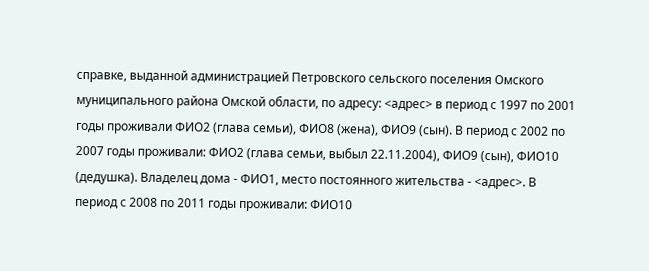справке, выданной администрацией Петровского сельского поселения Омского муниципального района Омской области, по адресу: <адрес> в период с 1997 по 2001 годы проживали ФИО2 (глава семьи), ФИО8 (жена), ФИО9 (сын). В период с 2002 по 2007 годы проживали: ФИО2 (глава семьи, выбыл 22.11.2004), ФИО9 (сын), ФИО10 (дедушка). Владелец дома - ФИО1, место постоянного жительства - <адрес>. В период с 2008 по 2011 годы проживали: ФИО10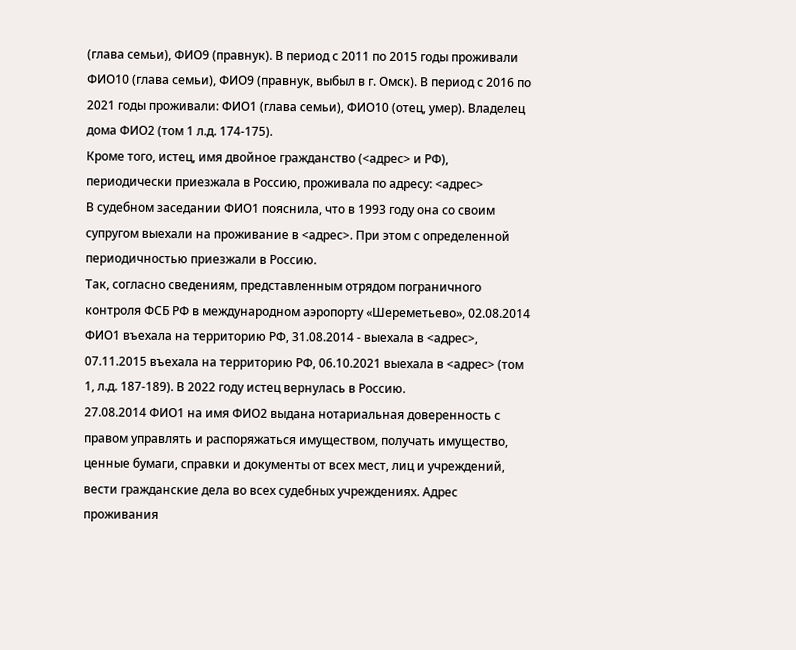(глава семьи), ФИО9 (правнук). В период с 2011 по 2015 годы проживали ФИО10 (глава семьи), ФИО9 (правнук, выбыл в г. Омск). В период с 2016 по 2021 годы проживали: ФИО1 (глава семьи), ФИО10 (отец, умер). Владелец дома ФИО2 (том 1 л.д. 174-175).
Кроме того, истец, имя двойное гражданство (<адрес> и РФ), периодически приезжала в Россию, проживала по адресу: <адрес>
В судебном заседании ФИО1 пояснила, что в 1993 году она со своим супругом выехали на проживание в <адрес>. При этом с определенной периодичностью приезжали в Россию.
Так, согласно сведениям, представленным отрядом пограничного контроля ФСБ РФ в международном аэропорту «Шереметьево», 02.08.2014 ФИО1 въехала на территорию РФ, 31.08.2014 - выехала в <адрес>, 07.11.2015 въехала на территорию РФ, 06.10.2021 выехала в <адрес> (том 1, л.д. 187-189). В 2022 году истец вернулась в Россию.
27.08.2014 ФИО1 на имя ФИО2 выдана нотариальная доверенность с правом управлять и распоряжаться имуществом, получать имущество, ценные бумаги, справки и документы от всех мест, лиц и учреждений, вести гражданские дела во всех судебных учреждениях. Адрес проживания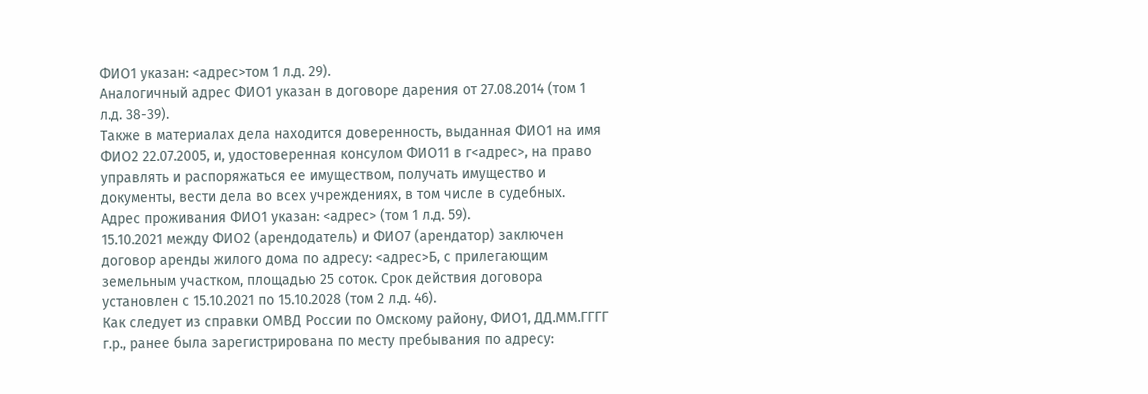ФИО1 указан: <адрес>том 1 л.д. 29).
Аналогичный адрес ФИО1 указан в договоре дарения от 27.08.2014 (том 1 л.д. 38-39).
Также в материалах дела находится доверенность, выданная ФИО1 на имя ФИО2 22.07.2005, и, удостоверенная консулом ФИО11 в г<адрес>, на право управлять и распоряжаться ее имуществом, получать имущество и документы, вести дела во всех учреждениях, в том числе в судебных. Адрес проживания ФИО1 указан: <адрес> (том 1 л.д. 59).
15.10.2021 между ФИО2 (арендодатель) и ФИО7 (арендатор) заключен договор аренды жилого дома по адресу: <адрес>Б, с прилегающим земельным участком, площадью 25 соток. Срок действия договора установлен с 15.10.2021 по 15.10.2028 (том 2 л.д. 46).
Как следует из справки ОМВД России по Омскому району, ФИО1, ДД.ММ.ГГГГ г.р., ранее была зарегистрирована по месту пребывания по адресу: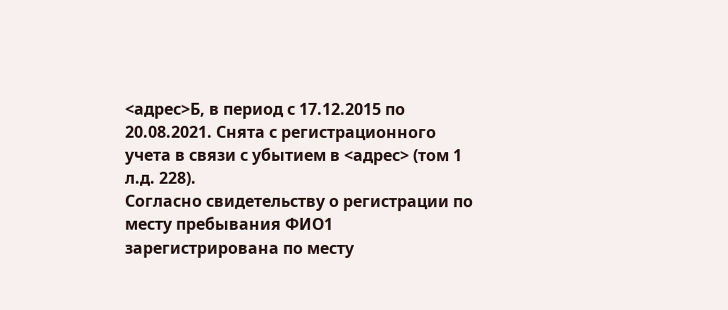<адрес>Б, в период с 17.12.2015 по 20.08.2021. Снята с регистрационного учета в связи с убытием в <адрес> (том 1 л.д. 228).
Согласно свидетельству о регистрации по месту пребывания ФИО1 зарегистрирована по месту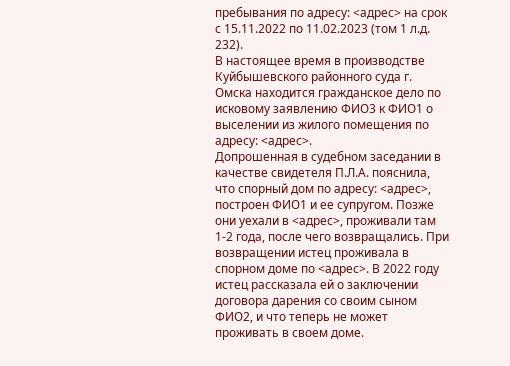пребывания по адресу: <адрес> на срок с 15.11.2022 по 11.02.2023 (том 1 л.д. 232).
В настоящее время в производстве Куйбышевского районного суда г. Омска находится гражданское дело по исковому заявлению ФИО3 к ФИО1 о выселении из жилого помещения по адресу: <адрес>.
Допрошенная в судебном заседании в качестве свидетеля П.Л.А. пояснила, что спорный дом по адресу: <адрес>, построен ФИО1 и ее супругом. Позже они уехали в <адрес>, проживали там 1-2 года, после чего возвращались. При возвращении истец проживала в спорном доме по <адрес>. В 2022 году истец рассказала ей о заключении договора дарения со своим сыном ФИО2, и что теперь не может проживать в своем доме.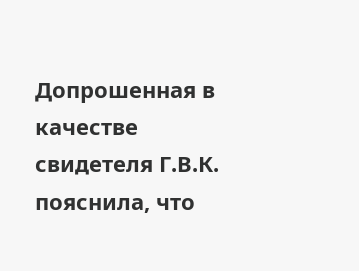Допрошенная в качестве свидетеля Г.В.К. пояснила, что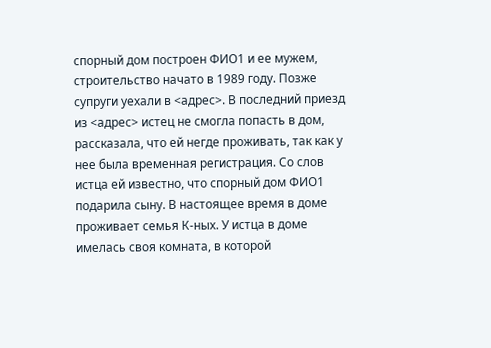спорный дом построен ФИО1 и ее мужем, строительство начато в 1989 году. Позже супруги уехали в <адрес>. В последний приезд из <адрес> истец не смогла попасть в дом, рассказала, что ей негде проживать, так как у нее была временная регистрация. Со слов истца ей известно, что спорный дом ФИО1 подарила сыну. В настоящее время в доме проживает семья К-ных. У истца в доме имелась своя комната, в которой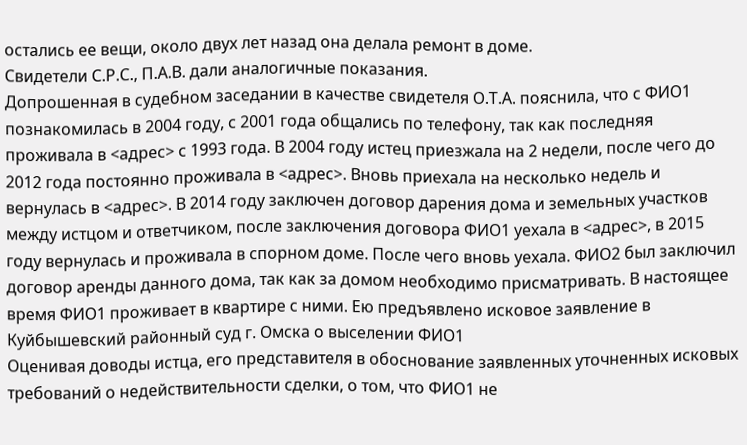остались ее вещи, около двух лет назад она делала ремонт в доме.
Свидетели С.Р.С., П.А.В. дали аналогичные показания.
Допрошенная в судебном заседании в качестве свидетеля О.Т.А. пояснила, что с ФИО1 познакомилась в 2004 году, с 2001 года общались по телефону, так как последняя проживала в <адрес> с 1993 года. В 2004 году истец приезжала на 2 недели, после чего до 2012 года постоянно проживала в <адрес>. Вновь приехала на несколько недель и вернулась в <адрес>. В 2014 году заключен договор дарения дома и земельных участков между истцом и ответчиком, после заключения договора ФИО1 уехала в <адрес>, в 2015 году вернулась и проживала в спорном доме. После чего вновь уехала. ФИО2 был заключил договор аренды данного дома, так как за домом необходимо присматривать. В настоящее время ФИО1 проживает в квартире с ними. Ею предъявлено исковое заявление в Куйбышевский районный суд г. Омска о выселении ФИО1
Оценивая доводы истца, его представителя в обоснование заявленных уточненных исковых требований о недействительности сделки, о том, что ФИО1 не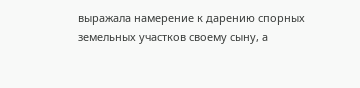выражала намерение к дарению спорных земельных участков своему сыну, а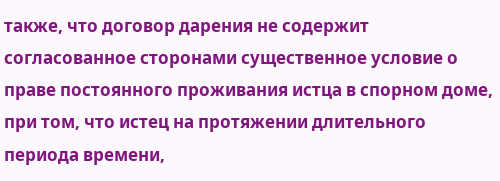также, что договор дарения не содержит согласованное сторонами существенное условие о праве постоянного проживания истца в спорном доме, при том, что истец на протяжении длительного периода времени,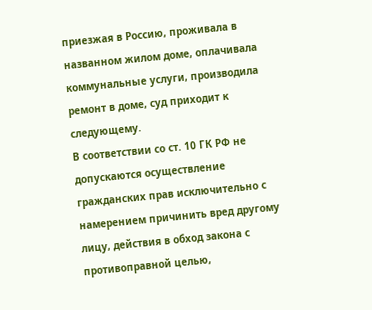приезжая в Россию, проживала в названном жилом доме, оплачивала коммунальные услуги, производила ремонт в доме, суд приходит к следующему.
В соответствии со ст. 10 ГК РФ не допускаются осуществление гражданских прав исключительно с намерением причинить вред другому лицу, действия в обход закона с противоправной целью,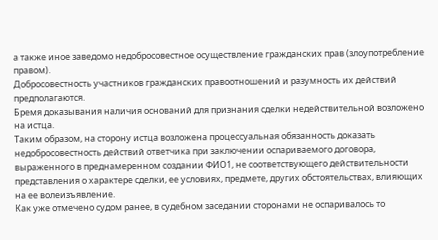а также иное заведомо недобросовестное осуществление гражданских прав (злоупотребление правом).
Добросовестность участников гражданских правоотношений и разумность их действий предполагаются.
Бремя доказывания наличия оснований для признания сделки недействительной возложено на истца.
Таким образом, на сторону истца возложена процессуальная обязанность доказать недобросовестность действий ответчика при заключении оспариваемого договора, выраженного в преднамеренном создании ФИО1, не соответствующего действительности представления о характере сделки, ее условиях, предмете, других обстоятельствах, влияющих на ее волеизъявление.
Как уже отмечено судом ранее, в судебном заседании сторонами не оспаривалось то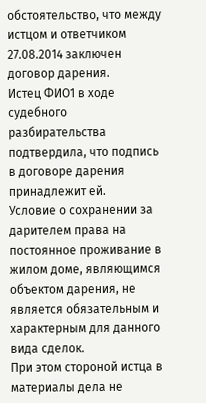обстоятельство, что между истцом и ответчиком 27.08.2014 заключен договор дарения.
Истец ФИО1 в ходе судебного разбирательства подтвердила, что подпись в договоре дарения принадлежит ей.
Условие о сохранении за дарителем права на постоянное проживание в жилом доме, являющимся объектом дарения, не является обязательным и характерным для данного вида сделок.
При этом стороной истца в материалы дела не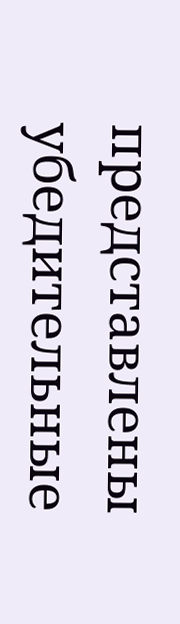представлены убедительные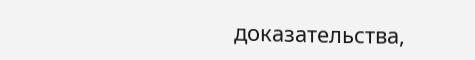доказательства,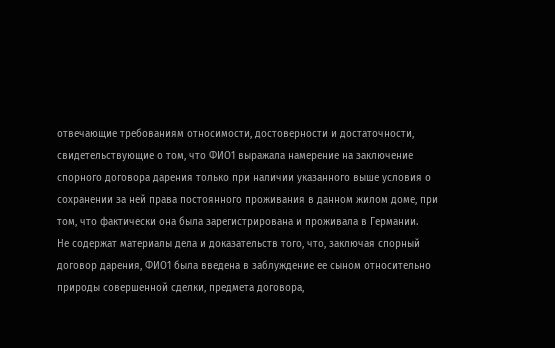отвечающие требованиям относимости, достоверности и достаточности, свидетельствующие о том, что ФИО1 выражала намерение на заключение спорного договора дарения только при наличии указанного выше условия о сохранении за ней права постоянного проживания в данном жилом доме, при том, что фактически она была зарегистрирована и проживала в Германии.
Не содержат материалы дела и доказательств того, что, заключая спорный договор дарения, ФИО1 была введена в заблуждение ее сыном относительно природы совершенной сделки, предмета договора,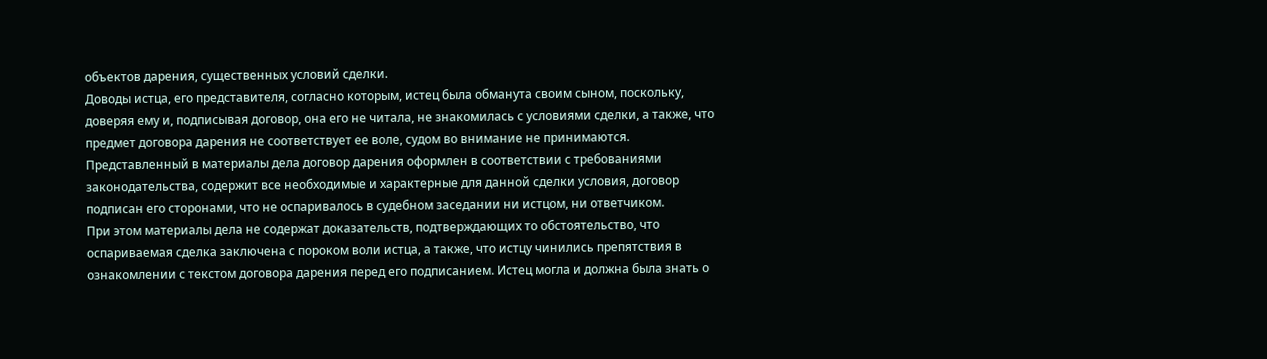объектов дарения, существенных условий сделки.
Доводы истца, его представителя, согласно которым, истец была обманута своим сыном, поскольку, доверяя ему и, подписывая договор, она его не читала, не знакомилась с условиями сделки, а также, что предмет договора дарения не соответствует ее воле, судом во внимание не принимаются.
Представленный в материалы дела договор дарения оформлен в соответствии с требованиями законодательства, содержит все необходимые и характерные для данной сделки условия, договор подписан его сторонами, что не оспаривалось в судебном заседании ни истцом, ни ответчиком.
При этом материалы дела не содержат доказательств, подтверждающих то обстоятельство, что оспариваемая сделка заключена с пороком воли истца, а также, что истцу чинились препятствия в ознакомлении с текстом договора дарения перед его подписанием. Истец могла и должна была знать о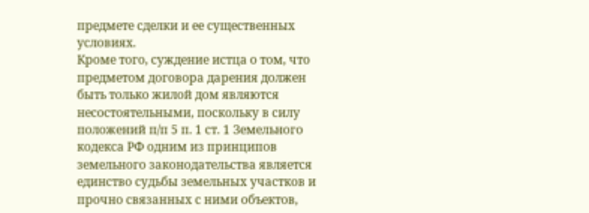предмете сделки и ее существенных условиях.
Кроме того, суждение истца о том, что предметом договора дарения должен быть только жилой дом являются несостоятельными, поскольку в силу положений п/п 5 п. 1 ст. 1 Земельного кодекса РФ одним из принципов земельного законодательства является единство судьбы земельных участков и прочно связанных с ними объектов,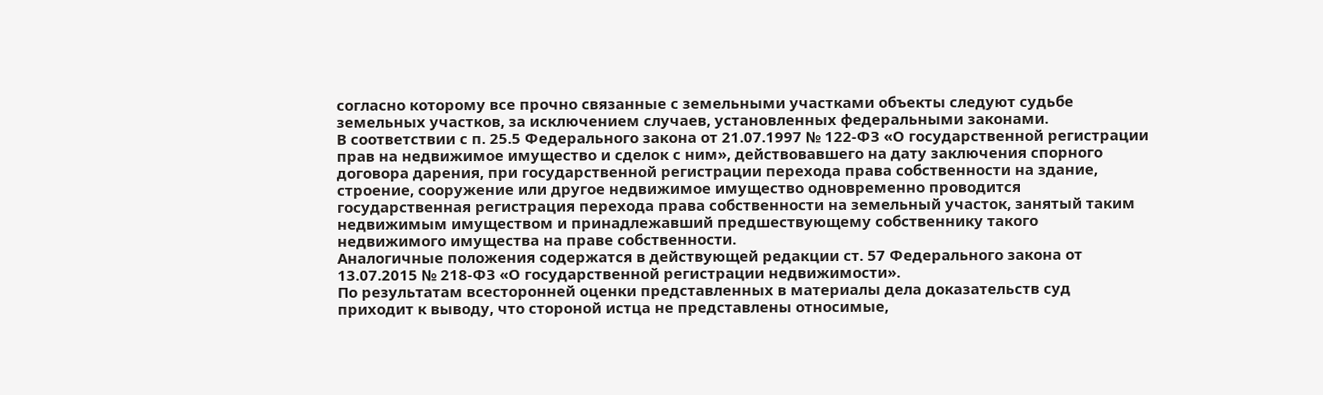согласно которому все прочно связанные с земельными участками объекты следуют судьбе земельных участков, за исключением случаев, установленных федеральными законами.
В соответствии с п. 25.5 Федерального закона от 21.07.1997 № 122-ФЗ «О государственной регистрации прав на недвижимое имущество и сделок с ним», действовавшего на дату заключения спорного договора дарения, при государственной регистрации перехода права собственности на здание, строение, сооружение или другое недвижимое имущество одновременно проводится государственная регистрация перехода права собственности на земельный участок, занятый таким недвижимым имуществом и принадлежавший предшествующему собственнику такого недвижимого имущества на праве собственности.
Аналогичные положения содержатся в действующей редакции ст. 57 Федерального закона от 13.07.2015 № 218-ФЗ «О государственной регистрации недвижимости».
По результатам всесторонней оценки представленных в материалы дела доказательств суд приходит к выводу, что стороной истца не представлены относимые,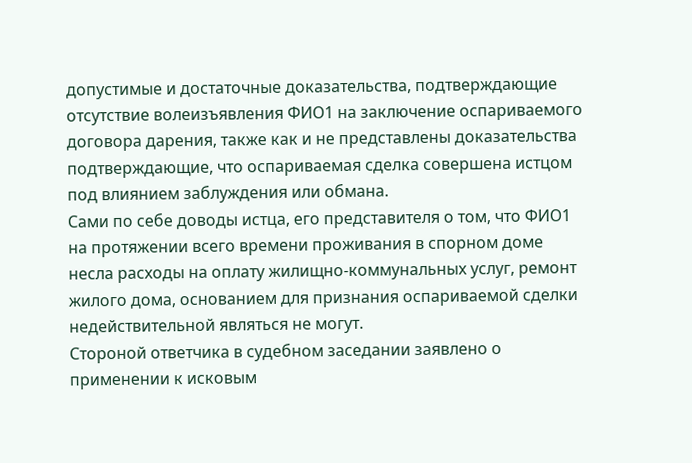допустимые и достаточные доказательства, подтверждающие отсутствие волеизъявления ФИО1 на заключение оспариваемого договора дарения, также как и не представлены доказательства подтверждающие, что оспариваемая сделка совершена истцом под влиянием заблуждения или обмана.
Сами по себе доводы истца, его представителя о том, что ФИО1 на протяжении всего времени проживания в спорном доме несла расходы на оплату жилищно-коммунальных услуг, ремонт жилого дома, основанием для признания оспариваемой сделки недействительной являться не могут.
Стороной ответчика в судебном заседании заявлено о применении к исковым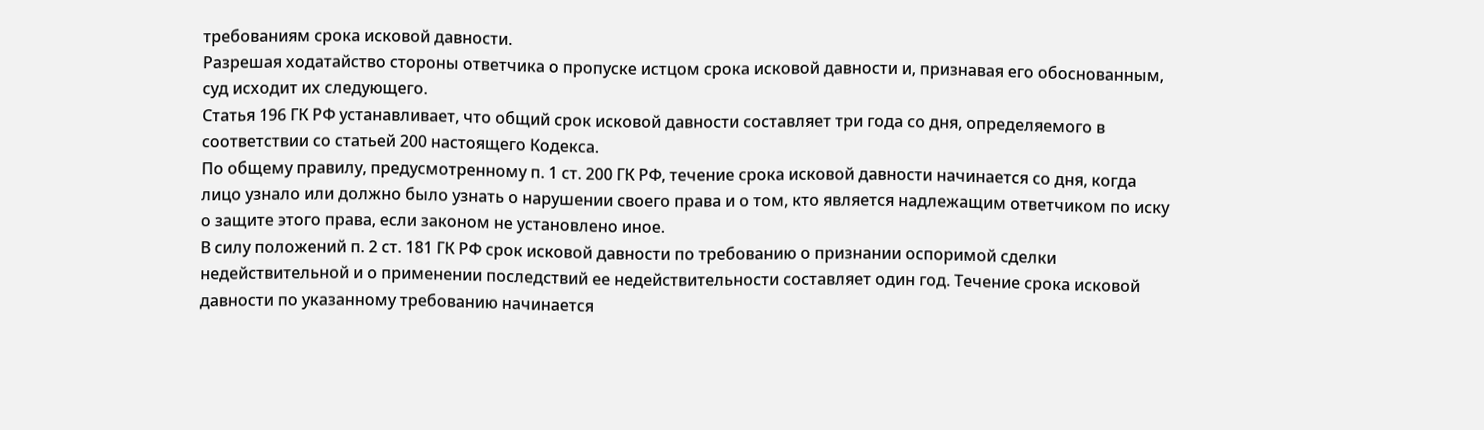требованиям срока исковой давности.
Разрешая ходатайство стороны ответчика о пропуске истцом срока исковой давности и, признавая его обоснованным, суд исходит их следующего.
Статья 196 ГК РФ устанавливает, что общий срок исковой давности составляет три года со дня, определяемого в соответствии со статьей 200 настоящего Кодекса.
По общему правилу, предусмотренному п. 1 ст. 200 ГК РФ, течение срока исковой давности начинается со дня, когда лицо узнало или должно было узнать о нарушении своего права и о том, кто является надлежащим ответчиком по иску о защите этого права, если законом не установлено иное.
В силу положений п. 2 ст. 181 ГК РФ срок исковой давности по требованию о признании оспоримой сделки недействительной и о применении последствий ее недействительности составляет один год. Течение срока исковой давности по указанному требованию начинается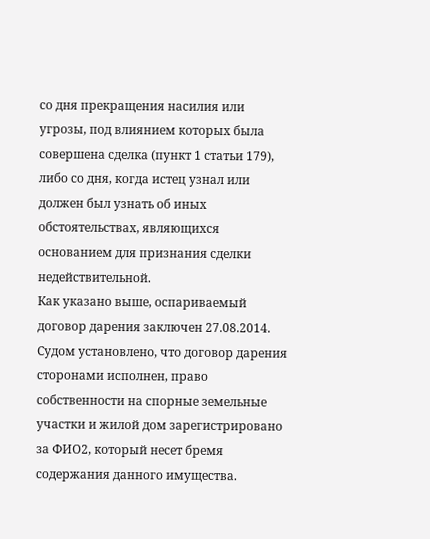со дня прекращения насилия или угрозы, под влиянием которых была совершена сделка (пункт 1 статьи 179), либо со дня, когда истец узнал или должен был узнать об иных обстоятельствах, являющихся основанием для признания сделки недействительной.
Как указано выше, оспариваемый договор дарения заключен 27.08.2014.
Судом установлено, что договор дарения сторонами исполнен, право собственности на спорные земельные участки и жилой дом зарегистрировано за ФИО2, который несет бремя содержания данного имущества.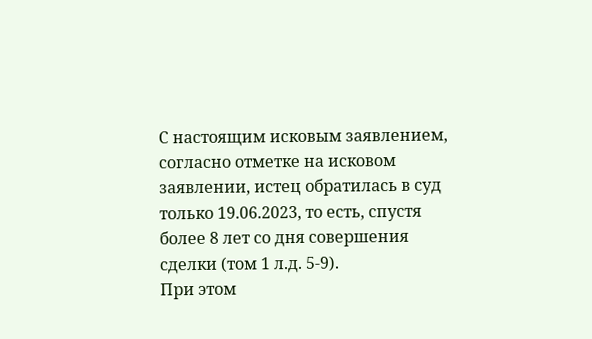С настоящим исковым заявлением, согласно отметке на исковом заявлении, истец обратилась в суд только 19.06.2023, то есть, спустя более 8 лет со дня совершения сделки (том 1 л.д. 5-9).
При этом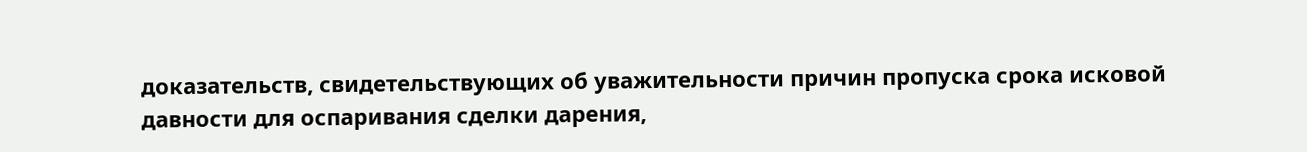доказательств, свидетельствующих об уважительности причин пропуска срока исковой давности для оспаривания сделки дарения,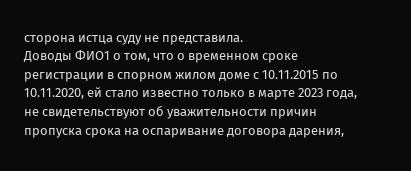сторона истца суду не представила.
Доводы ФИО1 о том, что о временном сроке регистрации в спорном жилом доме с 10.11.2015 по 10.11.2020, ей стало известно только в марте 2023 года, не свидетельствуют об уважительности причин пропуска срока на оспаривание договора дарения,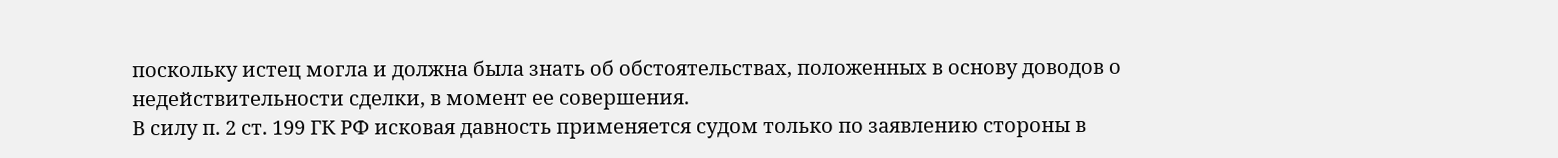поскольку истец могла и должна была знать об обстоятельствах, положенных в основу доводов о недействительности сделки, в момент ее совершения.
В силу п. 2 ст. 199 ГК РФ исковая давность применяется судом только по заявлению стороны в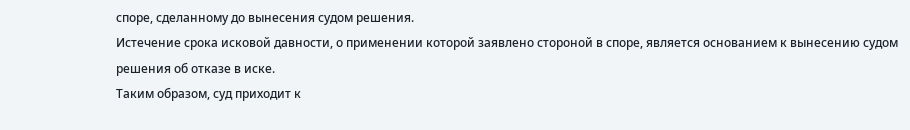споре, сделанному до вынесения судом решения.
Истечение срока исковой давности, о применении которой заявлено стороной в споре, является основанием к вынесению судом решения об отказе в иске.
Таким образом, суд приходит к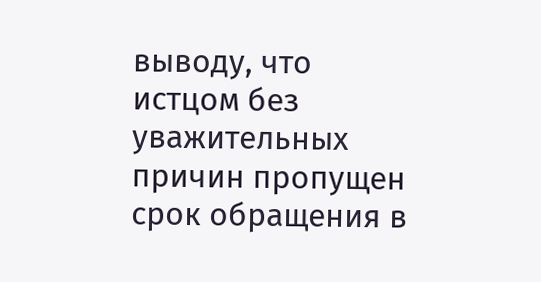выводу, что истцом без уважительных причин пропущен срок обращения в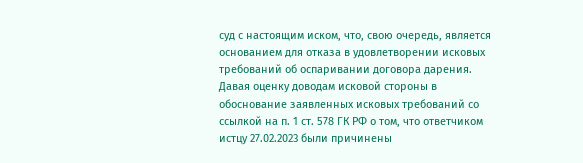суд с настоящим иском, что, свою очередь, является основанием для отказа в удовлетворении исковых требований об оспаривании договора дарения.
Давая оценку доводам исковой стороны в обоснование заявленных исковых требований со ссылкой на п. 1 ст. 578 ГК РФ о том, что ответчиком истцу 27.02.2023 были причинены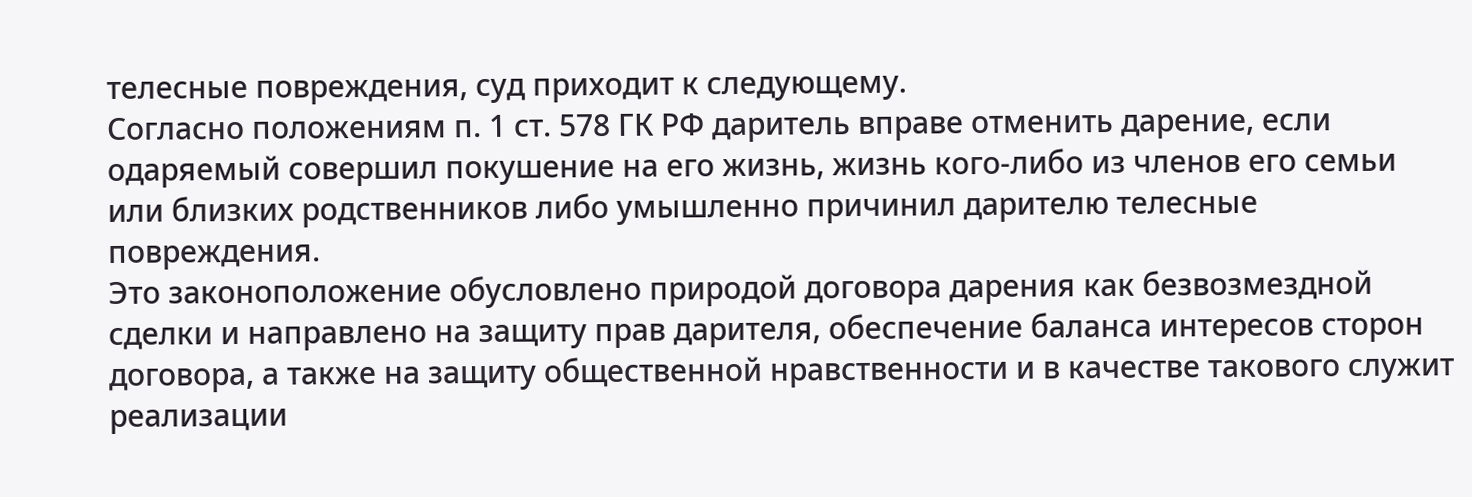телесные повреждения, суд приходит к следующему.
Согласно положениям п. 1 ст. 578 ГК РФ даритель вправе отменить дарение, если одаряемый совершил покушение на его жизнь, жизнь кого-либо из членов его семьи или близких родственников либо умышленно причинил дарителю телесные повреждения.
Это законоположение обусловлено природой договора дарения как безвозмездной сделки и направлено на защиту прав дарителя, обеспечение баланса интересов сторон договора, а также на защиту общественной нравственности и в качестве такового служит реализации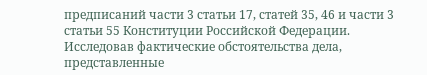предписаний части 3 статьи 17, статей 35, 46 и части 3 статьи 55 Конституции Российской Федерации.
Исследовав фактические обстоятельства дела, представленные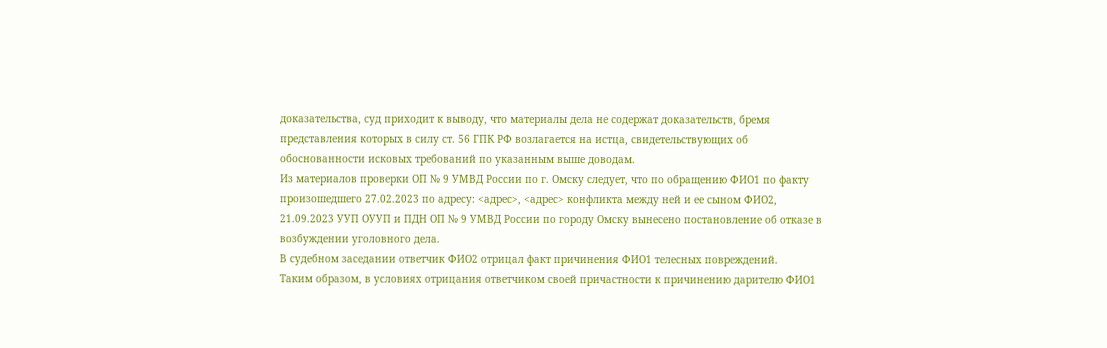доказательства, суд приходит к выводу, что материалы дела не содержат доказательств, бремя представления которых в силу ст. 56 ГПК РФ возлагается на истца, свидетельствующих об обоснованности исковых требований по указанным выше доводам.
Из материалов проверки ОП № 9 УМВД России по г. Омску следует, что по обращению ФИО1 по факту произошедшего 27.02.2023 по адресу: <адрес>, <адрес> конфликта между ней и ее сыном ФИО2, 21.09.2023 УУП ОУУП и ПДН ОП № 9 УМВД России по городу Омску вынесено постановление об отказе в возбуждении уголовного дела.
В судебном заседании ответчик ФИО2 отрицал факт причинения ФИО1 телесных повреждений.
Таким образом, в условиях отрицания ответчиком своей причастности к причинению дарителю ФИО1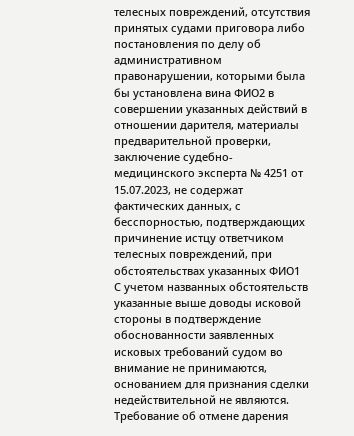телесных повреждений, отсутствия принятых судами приговора либо постановления по делу об административном правонарушении, которыми была бы установлена вина ФИО2 в совершении указанных действий в отношении дарителя, материалы предварительной проверки, заключение судебно-медицинского эксперта № 4251 от 15.07.2023, не содержат фактических данных, с бесспорностью, подтверждающих причинение истцу ответчиком телесных повреждений, при обстоятельствах указанных ФИО1
С учетом названных обстоятельств указанные выше доводы исковой стороны в подтверждение обоснованности заявленных исковых требований судом во внимание не принимаются, основанием для признания сделки недействительной не являются. Требование об отмене дарения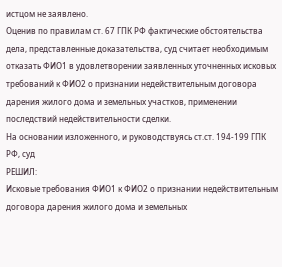истцом не заявлено.
Оценив по правилам ст. 67 ГПК РФ фактические обстоятельства дела, представленные доказательства, суд считает необходимым отказать ФИО1 в удовлетворении заявленных уточненных исковых требований к ФИО2 о признании недействительным договора дарения жилого дома и земельных участков, применении последствий недействительности сделки.
На основании изложенного, и руководствуясь ст.ст. 194-199 ГПК РФ, суд
РЕШИЛ:
Исковые требования ФИО1 к ФИО2 о признании недействительным договора дарения жилого дома и земельных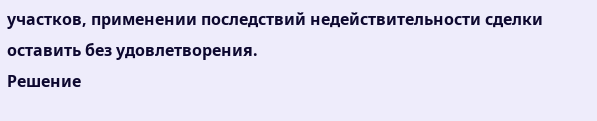участков, применении последствий недействительности сделки оставить без удовлетворения.
Решение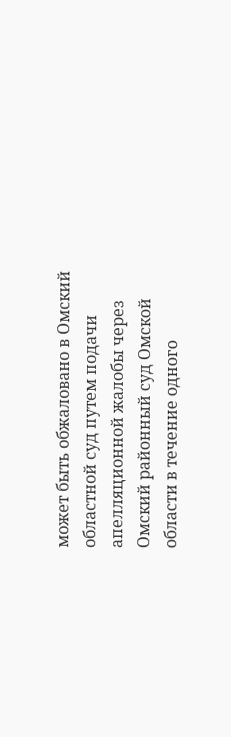может быть обжаловано в Омский областной суд путем подачи апелляционной жалобы через Омский районный суд Омской области в течение одного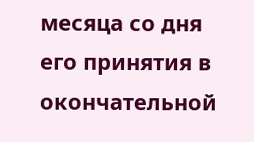месяца со дня его принятия в окончательной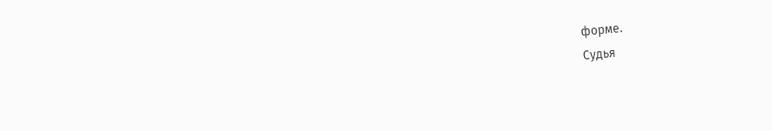форме.
Судья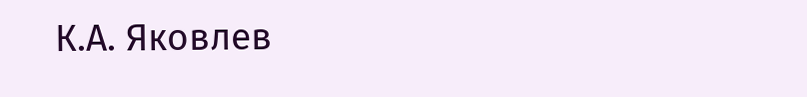К.А. Яковлев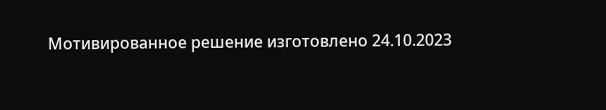Мотивированное решение изготовлено 24.10.2023